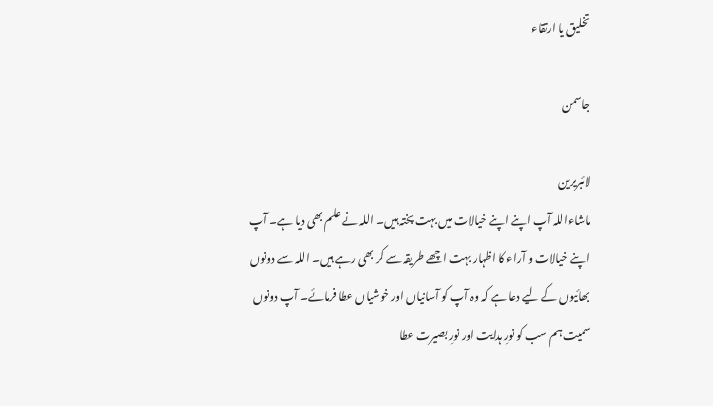تخلیق یا ارتقاء

جاسمن

لائبریرین
ماشاءاللہ آپ اپنے اپنے خیالات میں بہت پختہ ہیں۔ اللہ نے علم بھی دیا ہے۔ آپ اپنے خیالات و آراء کا اظہار بہت اچھے طریقہ سے کر بھی رہے ہیں۔ اللہ سے دونوں بھائیوں کے لیے دعا ہے کہ وہ آپ کو آسانیاں اور خوشیاں عطا فرمائے۔ آپ دونوں سمیت ہم سب کو نورِ ہدایت اور نورِ بصیرت عطا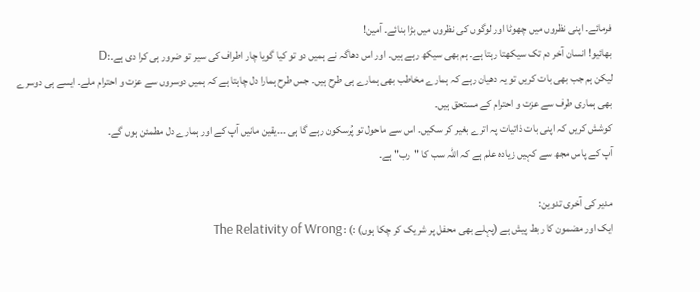فرمائے۔ اپنی نظروں میں چھوٹا اور لوگوں کی نظروں میں بڑا بنائے۔ آمین!
بھائیو! انسان آخر دم تک سیکھتا رہتا ہے۔ ہم بھی سیکھ رہے ہیں۔ اور اس دھاگہ نے ہمیں دو تو کیا گویا چار اطراف کی سیر تو ضرور ہی کرا دی ہے۔:D
لیکن ہم جب بھی بات کریں تو یہ دھیان رہے کہ ہمارے مخاطب بھی ہمارے ہی طرح ہیں۔ جس طرح ہمارا دل چاہتا ہے کہ ہمیں دوسروں سے عزت و احترام ملے۔ ایسے ہی دوسرے بھی ہماری طرف سے عزت و احترام کے مستحق ہیں۔
کوشش کریں کہ اپنی بات ذاتیات پہ اترے بغیر کر سکیں۔ اس سے ماحول تو پُرسکون رہے گا ہی ۔۔۔یقین مانیں آپ کے اور ہمارے دل مطمئن ہوں گے۔
آپ کے پاس مجھ سے کہیں زیادہ علم ہے کہ اللہ سب کا "رب" ہے۔

مدیر کی آخری تدوین:
ایک اور مضمون کا ربط پیش ہے (پہلے بھی محفل پر شریک کر چکا ہوں) :) : The Relativity of Wrong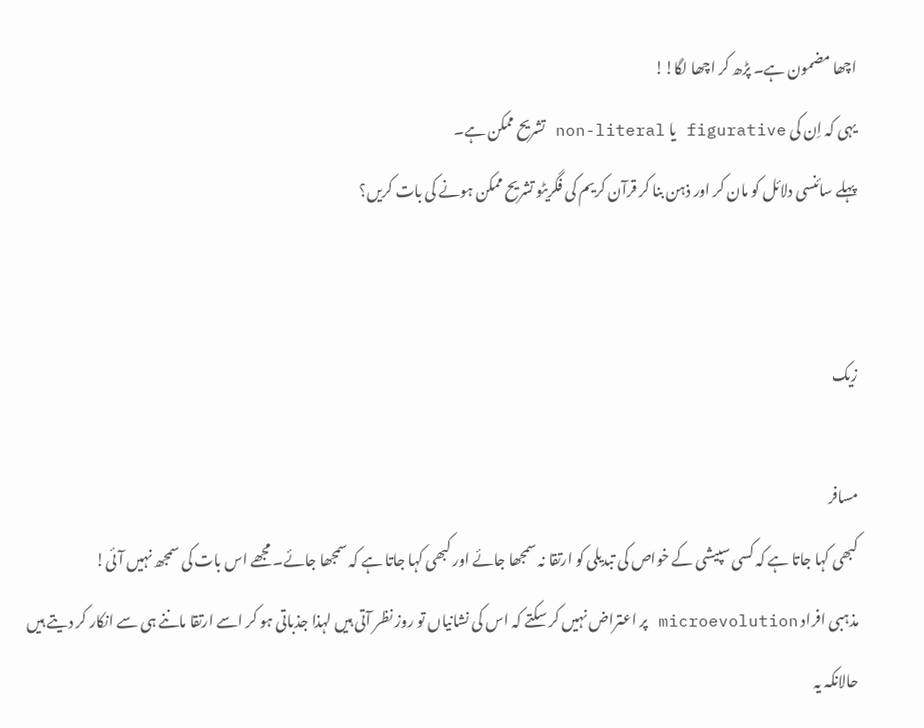اچھا مضمون ہے۔ پڑھ کر اچھا لگا!!
یہی کہ اِن کی figurative یا non-literal تشریح ممکن ہے۔
پہلے سائنسی دلائل کو مان کر اور ذہن بنا کر قرآن کریم کی فگریٹو تشریح ممکن ہونے کی بات کریں؟


زیک

مسافر
کبھی کہا جاتا ہے کہ کسی سپیشی کے خواص کی تبدیلی کو ارتقا نہ سمجھا جائے اور کبھی کہا جاتا ہے کہ سمجھا جائے۔ مجھے اس بات کی سمجھ نہیں آئی!
مذہبی افراد microevolution پر اعتراض نہیں کر سکتے کہ اس کی نشانیاں تو روز نظر آتی ہیں لہذا جذباتی ہو کر اسے ارتقا ماننے ہی سے انکار کر دیتے ہیں حالانکہ یہ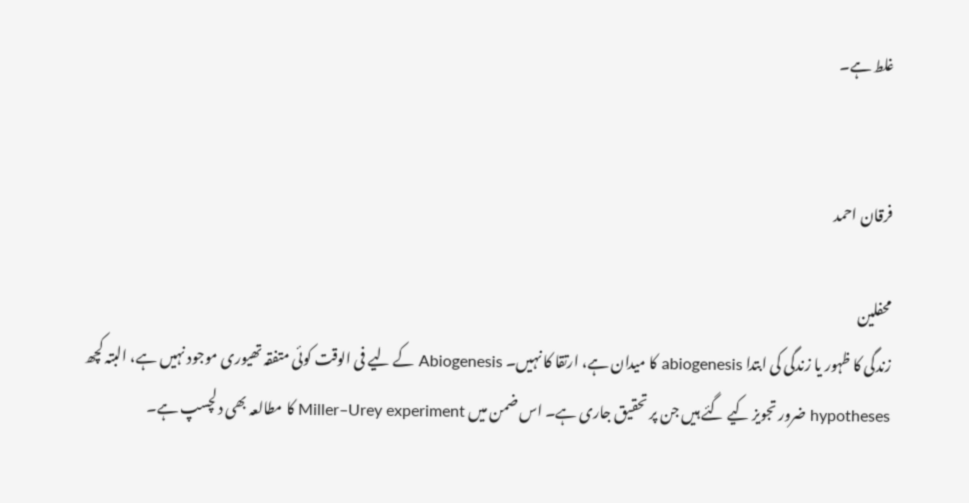غلط ہے۔


فرقان احمد

محفلین
زندگی کا ظہور یا زندگی کی ابتدا abiogenesis کا میدان ہے، ارتقا کا نہیں۔ Abiogenesis کے لیے فی الوقت کوئی متفقہ تھیوری موجود نہیں ہے، البتہ کچھ hypotheses ضرور تجویز کیے گئے ہیں جن پر تحقیق جاری ہے۔ اس ضمن میں Miller–Urey experiment کا مطالعہ بھی دلچسپ ہے۔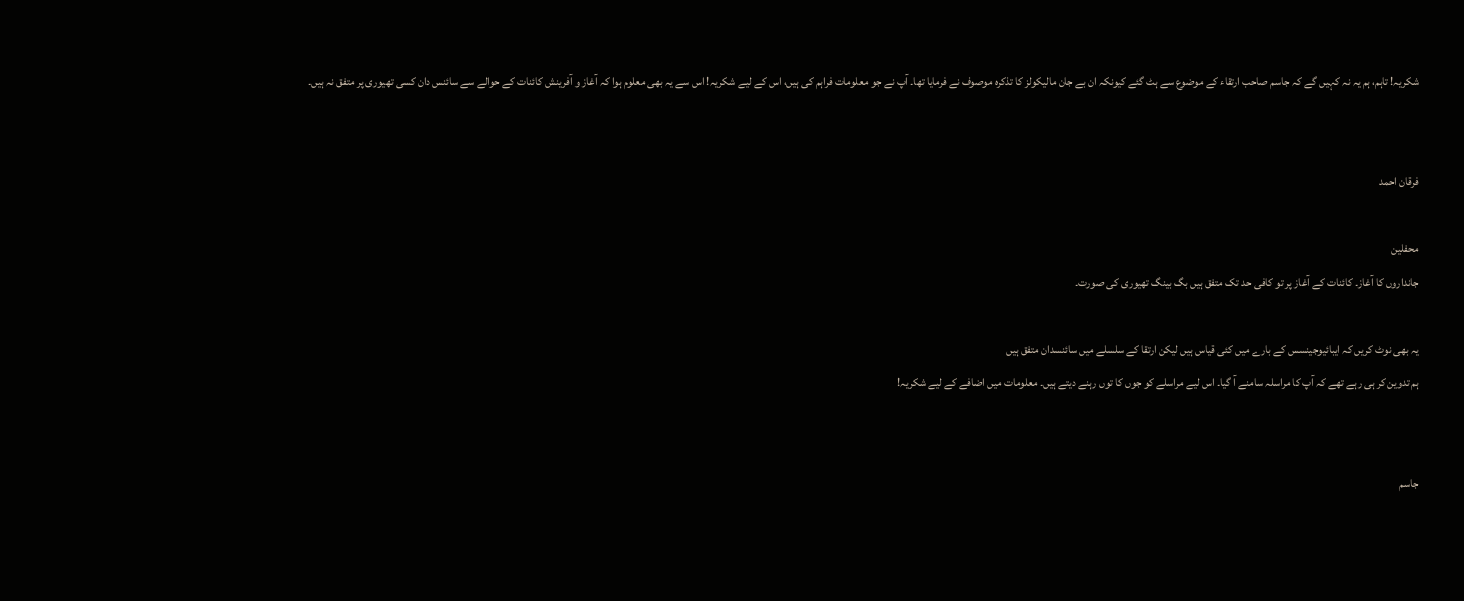شکریہ! تاہم، ہم یہ نہ کہیں گے کہ جاسم صاحب ارتقاء کے موضوع سے ہٹ گئے کیونکہ ان بے جان مالیکولز کا تذکرہ موصوف نے فرمایا تھا۔ آپ نے جو معلومات فراہم کی ہیں، اس کے لیے شکریہ! اس سے یہ بھی معلوم ہوا کہ آغاز و آفرینش کائنات کے حوالے سے سائنس دان کسی تھیوری پر متفق نہ ہیں۔


فرقان احمد

محفلین
جانداروں کا آغاز۔ کائنات کے آغاز پر تو کافی حد تک متفق ہیں بگ بینگ تھیوری کی صورت۔

یہ بھی نوٹ کریں کہ ایبائیوجینسس کے بارے میں کئی قیاس ہیں لیکن ارتقا کے سلسلے میں سائنسدان متفق ہیں
ہم تدوین کر ہی رہے تھے کہ آپ کا مراسلہ سامنے آ گیا۔ اس لیے مراسلے کو جوں کا توں رہنے دیتے ہیں۔ معلومات میں اضافے کے لیے شکریہ!


جاسم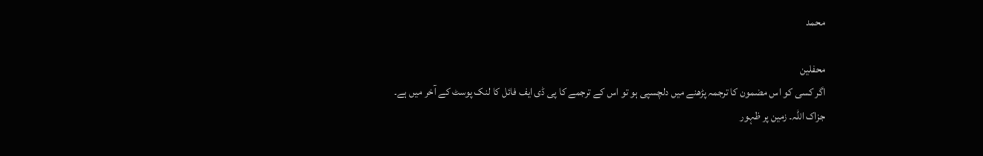محمد

محفلین
اگر کسی کو اس مضمون کا ترجمہ پڑھنے میں دلچسپی ہو تو اس کے ترجمے کا پی ڈی ایف فائل کا لنک پوسٹ کے آخر میں ہے۔
جزاک اللہ۔ زمین پر ظہور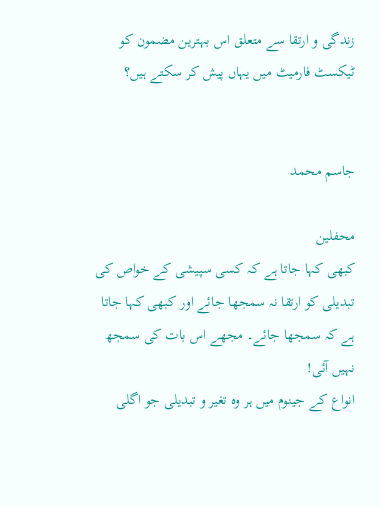زندگی و ارتقا سے متعلق اس بہترین مضمون کو ٹیکسٹ فارمیٹ میں یہاں پیش کر سکتے ہیں؟


جاسم محمد

محفلین
کبھی کہا جاتا ہے کہ کسی سپیشی کے خواص کی تبدیلی کو ارتقا نہ سمجھا جائے اور کبھی کہا جاتا ہے کہ سمجھا جائے۔ مجھے اس بات کی سمجھ نہیں آئی!
انواع کے جینوم میں ہر وہ تغیر و تبدیلی جو اگلی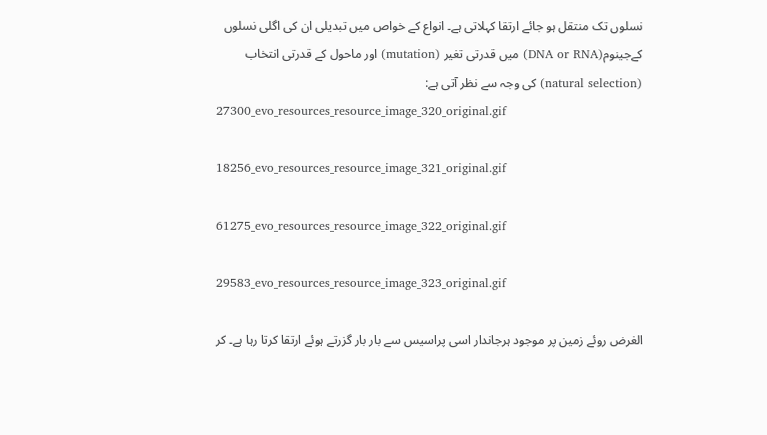نسلوں تک منتقل ہو جائے ارتقا کہلاتی ہے۔ انواع کے خواص میں تبدیلی ان کی اگلی نسلوں کےجینوم(DNA or RNA) میں قدرتی تغیر (mutation) اور ماحول کے قدرتی انتخاب (natural selection) کی وجہ سے نظر آتی ہے:
27300_evo_resources_resource_image_320_original.gif

18256_evo_resources_resource_image_321_original.gif

61275_evo_resources_resource_image_322_original.gif

29583_evo_resources_resource_image_323_original.gif

الغرض روئے زمین پر موجود ہرجاندار اسی پراسیس سے بار بار گزرتے ہوئے ارتقا کرتا رہا ہے۔ کر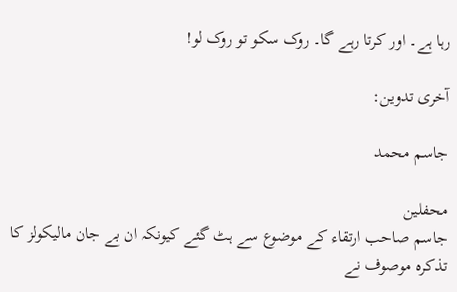رہا ہے۔ اور کرتا رہے گا۔ روک سکو تو روک لو!

آخری تدوین:

جاسم محمد

محفلین
جاسم صاحب ارتقاء کے موضوع سے ہٹ گئے کیونکہ ان بے جان مالیکولز کا تذکرہ موصوف نے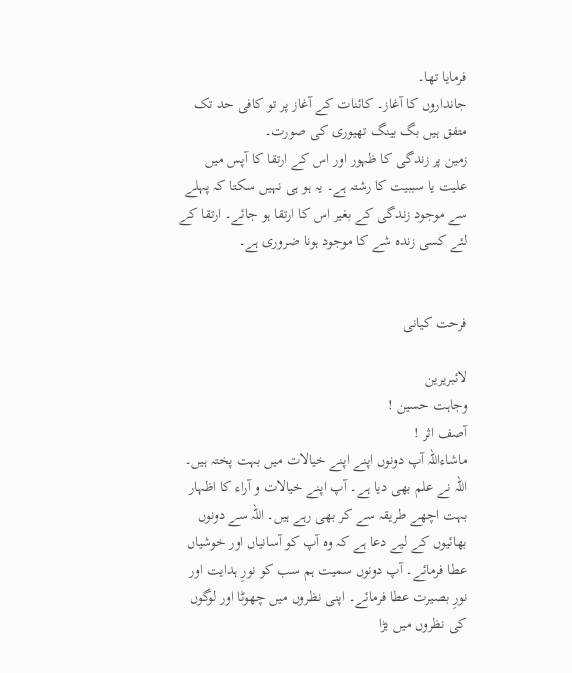فرمایا تھا۔
جانداروں کا آغاز۔ کائنات کے آغاز پر تو کافی حد تک متفق ہیں بگ بینگ تھیوری کی صورت۔
زمین پر زندگی کا ظہور اور اس کے ارتقا کا آپس میں علیت یا سببیت کا رشتہ ہے۔ یہ ہو ہی نہیں سکتا کہ پہلے سے موجود زندگی کے بغیر اس کا ارتقا ہو جائے۔ ارتقا کے لئے کسی زندہ شے کا موجود ہونا ضروری ہے۔


فرحت کیانی

لائبریرین
وجاہت حسین !
آصف اثر !
ماشاءاللہ آپ دونوں اپنے اپنے خیالات میں بہت پختہ ہیں۔ اللہ نے علم بھی دیا ہے۔ آپ اپنے خیالات و آراء کا اظہار بہت اچھے طریقہ سے کر بھی رہے ہیں۔ اللہ سے دونوں بھائیوں کے لیے دعا ہے کہ وہ آپ کو آسانیاں اور خوشیاں عطا فرمائے۔ آپ دونوں سمیت ہم سب کو نورِ ہدایت اور نورِ بصیرت عطا فرمائے۔ اپنی نظروں میں چھوٹا اور لوگوں کی نظروں میں بڑا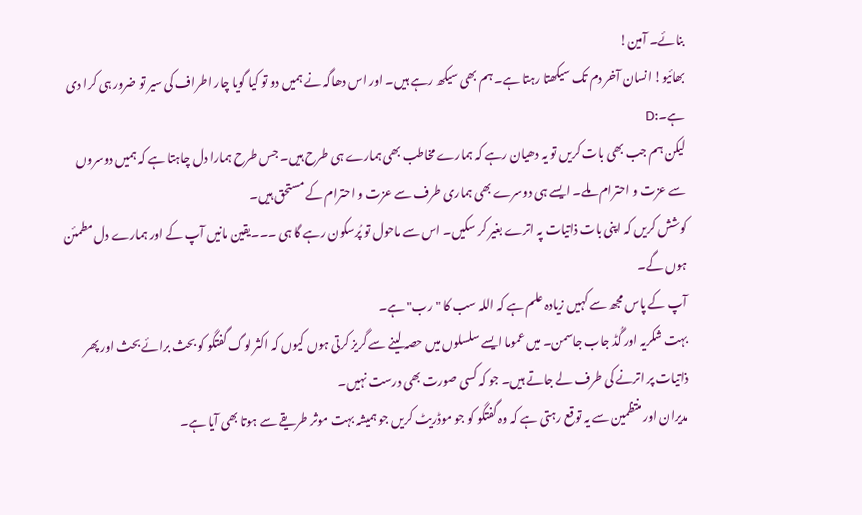بنائے۔ آمین!
بھائیو! انسان آخر دم تک سیکھتا رہتا ہے۔ ہم بھی سیکھ رہے ہیں۔ اور اس دھاگہ نے ہمیں دو تو کیا گویا چار اطراف کی سیر تو ضرور ہی کرا دی ہے۔:D
لیکن ہم جب بھی بات کریں تو یہ دھیان رہے کہ ہمارے مخاطب بھی ہمارے ہی طرح ہیں۔ جس طرح ہمارا دل چاہتا ہے کہ ہمیں دوسروں سے عزت و احترام ملے۔ ایسے ہی دوسرے بھی ہماری طرف سے عزت و احترام کے مستحق ہیں۔
کوشش کریں کہ اپنی بات ذاتیات پہ اترے بغیر کر سکیں۔ اس سے ماحول تو پُرسکون رہے گا ہی ۔۔۔یقین مانیں آپ کے اور ہمارے دل مطمئن ہوں گے۔
آپ کے پاس مجھ سے کہیں زیادہ علم ہے کہ اللہ سب کا "رب" ہے۔
بہت شکریہ اور گُڈ جاب جاسمن۔ میں عموما ایسے سلسلوں میں حصہ لینے سے گریز کرتی ہوں کیوں کہ اکثر لوگ گفتگو کو بحث برائے بحث اور پھر ذاتیات پر اترنے کی طرف لے جاتے ہیں۔ جو کہ کسی صورت بھی درست نہیں۔
مدیران اور منتظمین سے یہ توقع رہتی ہے کہ وہ گفتگو کو جو موڈریٹ کریں جو ہمیشہ بہت موثر طریقے سے ہوتا بھی آیا ہے۔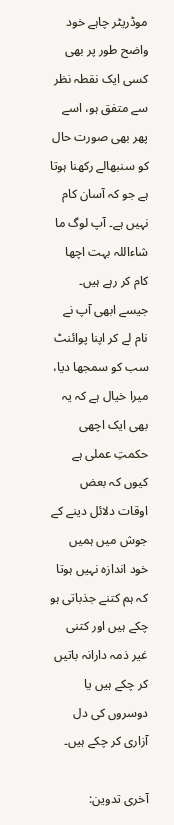موڈریٹر چاہے خود واضح طور پر بھی کسی ایک نقطہ نظر سے متفق ہو، اسے پھر بھی صورت حال کو سنبھالے رکھنا ہوتا ہے جو کہ آسان کام نہیں ہے۔ آپ لوگ ما شاءاللہ بہت اچھا کام کر رہے ہیں۔
جیسے ابھی آپ نے نام لے کر اپنا پوائنٹ سب کو سمجھا دیا، میرا خیال ہے کہ یہ بھی ایک اچھی حکمتِ عملی ہے کیوں کہ بعض اوقات دلائل دینے کے جوش میں ہمیں خود اندازہ نہیں ہوتا کہ ہم کتنے جذباتی ہو چکے ہیں اور کتنی غیر ذمہ دارانہ باتیں کر چکے ہیں یا دوسروں کی دل آزاری کر چکے ہیں۔

آخری تدوین: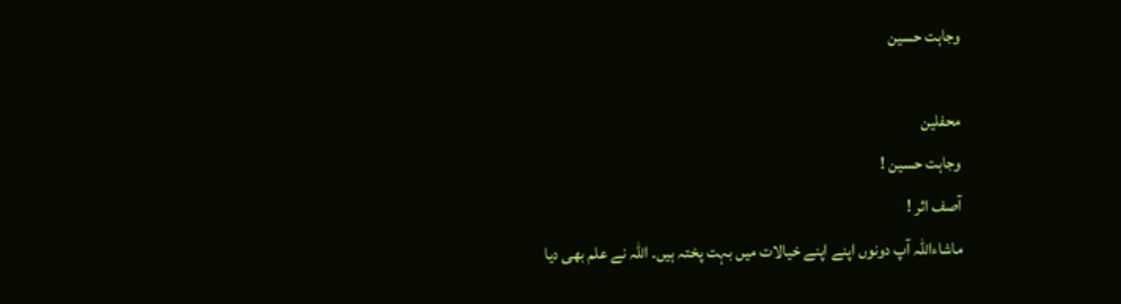وجاہت حسین

محفلین
وجاہت حسین !
آصف اثر !
ماشاءاللہ آپ دونوں اپنے اپنے خیالات میں بہت پختہ ہیں۔ اللہ نے علم بھی دیا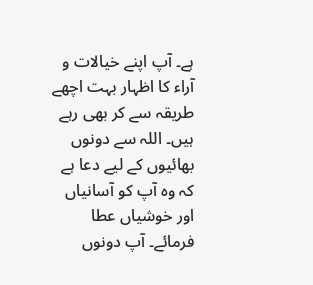ہے۔ آپ اپنے خیالات و آراء کا اظہار بہت اچھے طریقہ سے کر بھی رہے ہیں۔ اللہ سے دونوں بھائیوں کے لیے دعا ہے کہ وہ آپ کو آسانیاں اور خوشیاں عطا فرمائے۔ آپ دونوں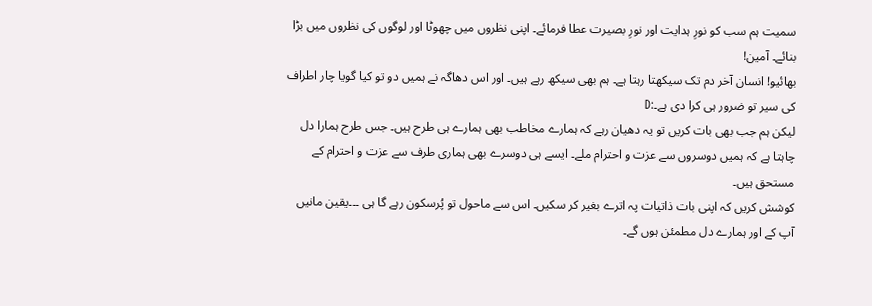سمیت ہم سب کو نورِ ہدایت اور نورِ بصیرت عطا فرمائے۔ اپنی نظروں میں چھوٹا اور لوگوں کی نظروں میں بڑا بنائے۔ آمین!
بھائیو! انسان آخر دم تک سیکھتا رہتا ہے۔ ہم بھی سیکھ رہے ہیں۔ اور اس دھاگہ نے ہمیں دو تو کیا گویا چار اطراف کی سیر تو ضرور ہی کرا دی ہے۔:D
لیکن ہم جب بھی بات کریں تو یہ دھیان رہے کہ ہمارے مخاطب بھی ہمارے ہی طرح ہیں۔ جس طرح ہمارا دل چاہتا ہے کہ ہمیں دوسروں سے عزت و احترام ملے۔ ایسے ہی دوسرے بھی ہماری طرف سے عزت و احترام کے مستحق ہیں۔
کوشش کریں کہ اپنی بات ذاتیات پہ اترے بغیر کر سکیں۔ اس سے ماحول تو پُرسکون رہے گا ہی ۔۔۔یقین مانیں آپ کے اور ہمارے دل مطمئن ہوں گے۔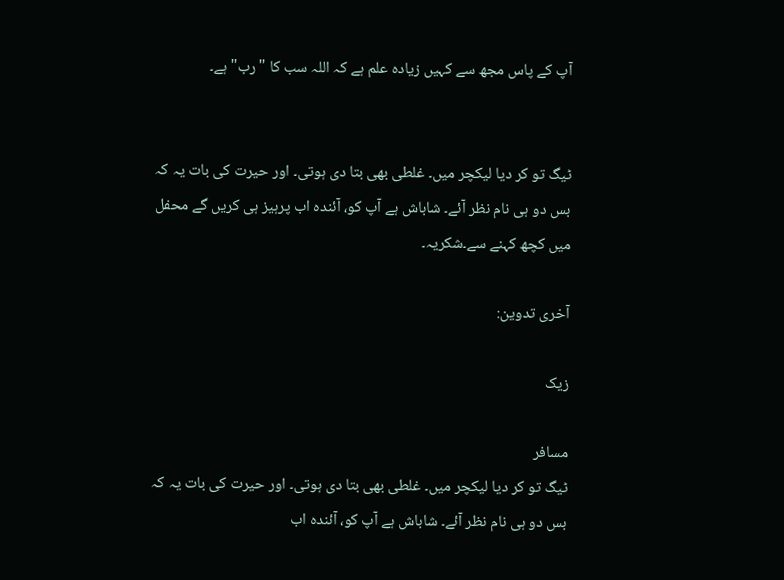آپ کے پاس مجھ سے کہیں زیادہ علم ہے کہ اللہ سب کا "رب" ہے۔


ٹیگ تو کر دیا لیکچر میں۔ غلطی بھی بتا دی ہوتی۔ اور حیرت کی بات یہ کہ بس دو ہی نام نظر آئے۔ شاباش ہے آپ کو، آئندہ اب پرہیز ہی کریں گے محفل میں کچھ کہنے سے۔شکریہ۔

آخری تدوین:

زیک

مسافر
ٹیگ تو کر دیا لیکچر میں۔ غلطی بھی بتا دی ہوتی۔ اور حیرت کی بات یہ کہ بس دو ہی نام نظر آئے۔ شاباش ہے آپ کو، آئندہ اب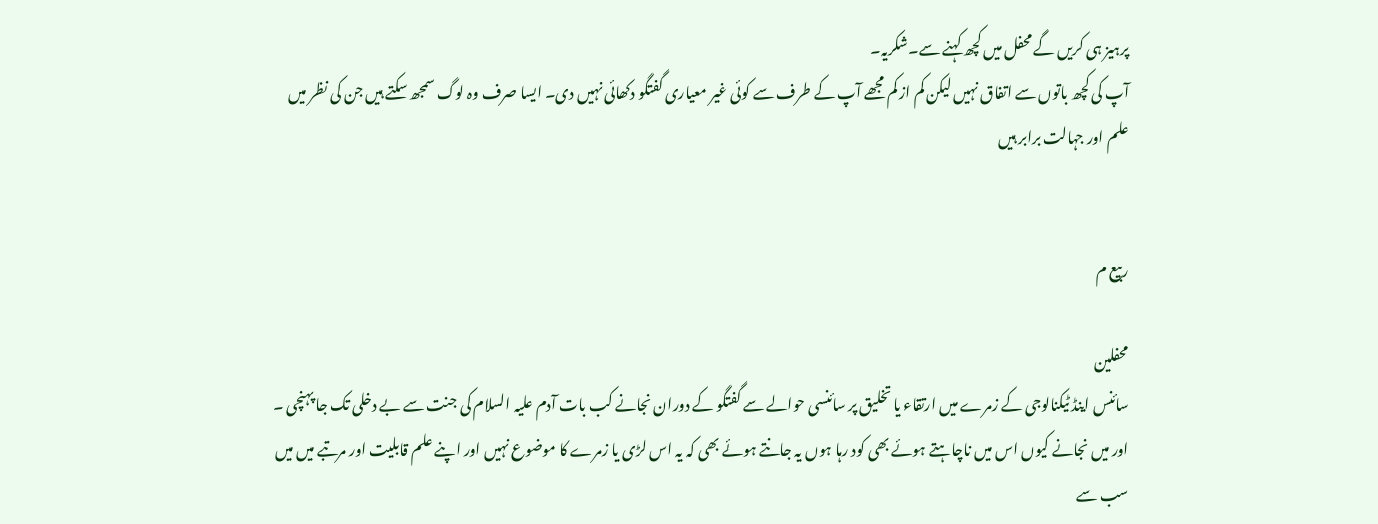پرہیز ہی کریں گے محفل میں کچھ کہنے سے۔شکریہ۔
آپ کی کچھ باتوں سے اتفاق نہیں لیکن کم از کم مجھے آپ کے طرف سے کوئی غیر معیاری گفتگو دکھائی نہیں دی۔ ایسا صرف وہ لوگ سمجھ سکتے ہیں جن کی نظر میں علم اور جہالت برابر ہیں


ربیع م

محفلین
سائنس اینڈ ٹیکنالوجی کے زمرے میں ارتقاء یا تخلیق پر سائنسی حوالے سے گفتگو کے دوران نجانے کب بات آدم علیہ السلام کی جنت سے بے دخلی تک جا پہنچی ۔ اور میں نجانے کیوں اس میں ناچاہتے ہوئے بھی کود رہا ہوں یہ جانتے ہوئے بھی کہ یہ اس لڑی یا زمرے کا موضوع نہیں اور اپنے علم قابلیت اور مرتبے میں میں سب سے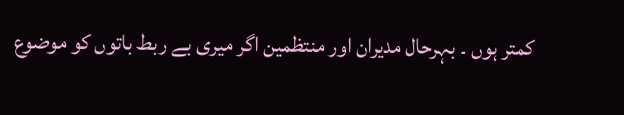کمتر ہوں ۔ بہرحال مدیران اور منتظمین اگر میری بے ربط باتوں کو موضوع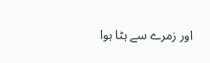اور زمرے سے ہٹا ہوا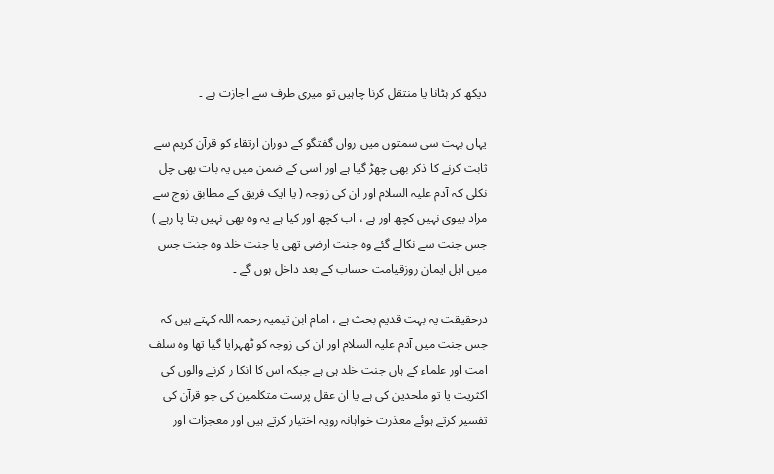دیکھ کر ہٹانا یا منتقل کرنا چاہیں تو میری طرف سے اجازت ہے ۔

یہاں بہت سی سمتوں میں رواں گفتگو کے دوران ارتقاء کو قرآن کریم سے ثابت کرنے کا ذکر بھی چھڑ گیا ہے اور اسی کے ضمن میں یہ بات بھی چل نکلی کہ آدم علیہ السلام اور ان کی زوجہ ( یا ایک فریق کے مطابق زوج سے مراد بیوی نہیں کچھ اور ہے ، اب کچھ اور کیا ہے یہ وہ بھی نہیں بتا پا رہے ) جس جنت سے نکالے گئے وہ جنت ارضی تھی یا جنت خلد وہ جنت جس میں اہل ایمان روزقیامت حساب کے بعد داخل ہوں گے ۔

درحقیقت یہ بہت قدیم بحث ہے ، امام ابن تیمیہ رحمہ اللہ کہتے ہیں کہ جس جنت میں آدم علیہ السلام اور ان کی زوجہ کو ٹھہرایا گیا تھا وہ سلف امت اور علماء کے ہاں جنت خلد ہی ہے جبکہ اس کا انکا ر کرنے والوں کی اکثریت یا تو ملحدین کی ہے یا ان عقل پرست متکلمین کی جو قرآن کی تفسیر کرتے ہوئے معذرت خواہانہ رویہ اختیار کرتے ہیں اور معجزات اور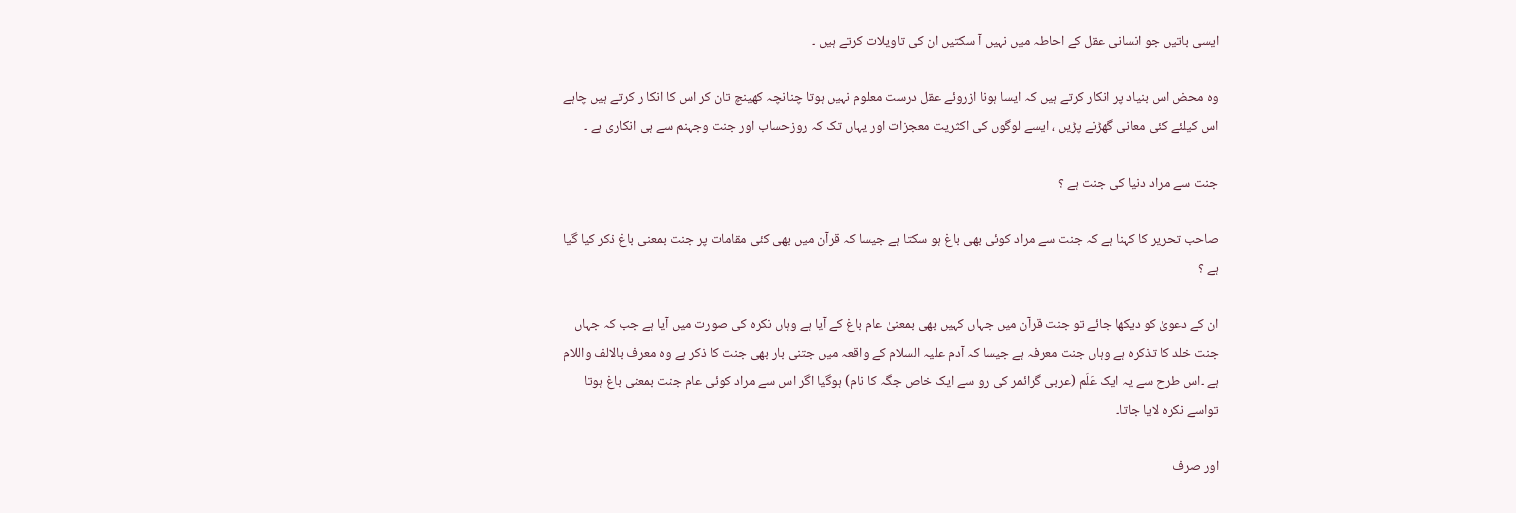ایسی باتیں جو انسانی عقل کے احاطہ میں نہیں آ سکتیں ان کی تاویلات کرتے ہیں ۔

وہ محض اس بنیاد پر انکار کرتے ہیں کہ ایسا ہونا ازروئے عقل درست معلوم نہیں ہوتا چنانچہ کھینچ تان کر اس کا انکا ر کرتے ہیں چاہے اس کیلئے کئی معانی گھڑنے پڑیں ، ایسے لوگوں کی اکثریت معجزات اور یہاں تک کہ روزحساب اور جنت وجہنم سے ہی انکاری ہے ۔

جنت سے مراد دنیا کی جنت ہے ؟

صاحب تحریر کا کہنا ہے کہ جنت سے مراد کوئی بھی باغ ہو سکتا ہے جیسا کہ قرآن میں بھی کئی مقامات پر جنت بمعنی باغ ذکر کیا گیا ہے ؟

ان کے دعویٰ کو دیکھا جائے تو جنت قرآن میں جہاں کہیں بھی بمعنیٰ عام باغ کے آیا ہے وہاں نکرہ کی صورت میں آیا ہے جب کہ جہاں جنت خلد کا تذکرہ ہے وہاں جنت معرفہ ہے جیسا کہ آدم علیہ السلام کے واقعہ میں جتنی بار بھی جنت کا ذکر ہے وہ معرف بالالف واللام ہے ۔اس طرح سے یہ ایک عَلَم (عربی گرائمر کی رو سے ایک خاص جگہ کا نام) ہوگیا اگر اس سے مراد کوئی عام جنت بمعنی باغ ہوتا تواسے نکرہ لایا جاتا۔

اور صرف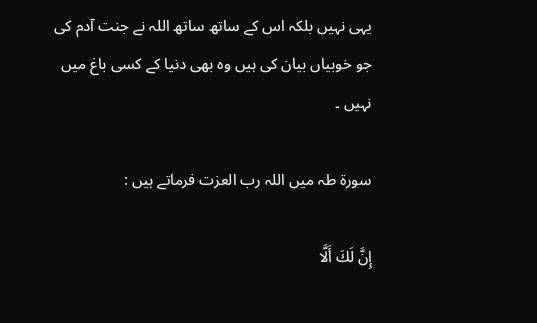یہی نہیں بلکہ اس کے ساتھ ساتھ اللہ نے جنت آدم کی جو خوبیاں بیان کی ہیں وہ بھی دنیا کے کسی باغ میں نہیں ۔

سورۃ طہ میں اللہ رب العزت فرماتے ہیں :

إِنَّ لَكَ أَلَّا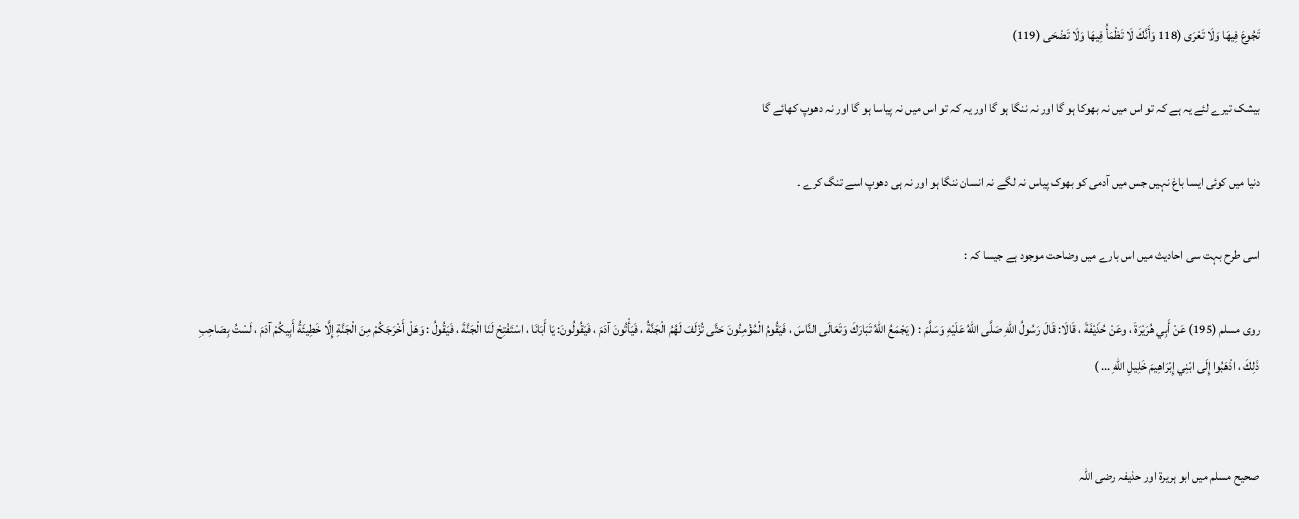تَجُوعَ فِيهَا وَلَا تَعْرَى (118 وَأَنَّكَ لَا تَظْمَأُ فِيهَا وَلَا تَضْحَى (119)

بیشک تیرے لئے یہ ہے کہ تو اس میں نہ بھوکا ہو گا اور نہ ننگا ہو گا اور یہ کہ تو اس میں نہ پیاسا ہو گا اور نہ دھوپ کھائے گا

دنیا میں کوئی ایسا باغ نہیں جس میں آدمی کو بھوک پیاس نہ لگے نہ انسان ننگا ہو اور نہ ہی دھوپ اسے تنگ کرے ۔

اسی طرح بہت سی احادیث میں اس بارے میں وضاحت موجود ہے جیسا کہ :

روى مسلم (195) عَنْ أَبِي هُرَيْرَةَ ، وعَنْ حُذَيْفَةَ ، قَالَا: قَالَ رَسُولُ اللهِ صَلَّى اللهُ عَلَيْهِ وَسَلَّمَ : ( يَجْمَعُ اللهُ تَبَارَكَ وَتَعَالَى النَّاسَ ، فَيَقُومُ الْمُؤْمِنُونَ حَتَّى تُزْلَفَ لَهُمُ الْجَنَّةُ ، فَيَأْتُونَ آدَمَ ، فَيَقُولُونَ: يَا أَبَانَا ، اسْتَفْتِحْ لَنَا الْجَنَّةَ ، فَيَقُولُ : وَهَلْ أَخْرَجَكُمْ مِنَ الْجَنَّةِ إِلَّا خَطِيئَةُ أَبِيكُمْ آدَمَ ، لَسْتُ بِصَاحِبِ ذَلِكَ ، اذْهَبُوا إِلَى ابْنِي إِبْرَاهِيمَ خَلِيلِ اللهِ ... )


صحیح مسلم میں ابو ہریرۃ اور حذیفہ رضی اللہ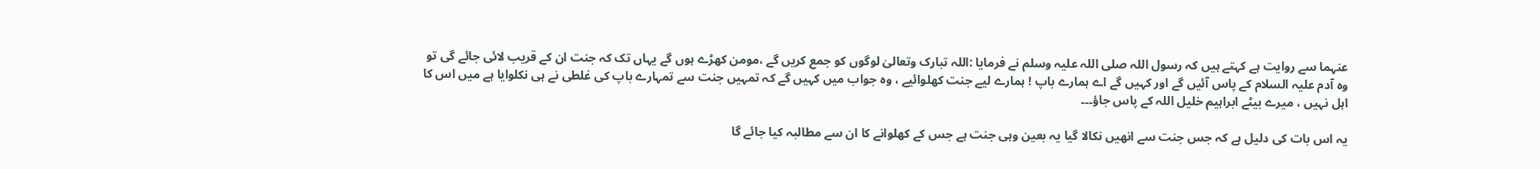عنہما سے روایت ہے کہتے ہیں کہ رسول اللہ صلی اللہ علیہ وسلم نے فرمایا :اللہ تبارک وتعالیٰ لوگوں کو جمع کریں گے ،مومن کھڑے ہوں گے یہاں تک کہ جنت ان کے قریب لائی جائے گی تو وہ آدم علیہ السلام کے پاس آئیں گے اور کہیں گے اے ہمارے باپ ! ہمارے لیے جنت کھلوائیے ، وہ جواب میں کہیں گے کہ تمہیں جنت سے تمہارے باپ کی غلطی نے ہی نکلوایا ہے میں اس کا اہل نہیں ، میرے بیٹے ابراہیم خلیل اللہ کے پاس جاؤ۔۔۔

یہ اس بات کی دلیل ہے کہ جس جنت سے انھیں نکالا گیا یہ بعین وہی جنت ہے جس کے کھلوانے کا ان سے مطالبہ کیا جائے گا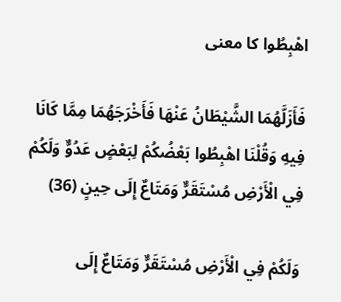اهْبِطُوا کا معنی

فَأَزَلَّهُمَا الشَّيْطَانُ عَنْهَا فَأَخْرَجَهُمَا مِمَّا كَانَا فِيهِ وَقُلْنَا اهْبِطُوا بَعْضُكُمْ لِبَعْضٍ عَدُوٌّ وَلَكُمْ فِي الْأَرْضِ مُسْتَقَرٌّ وَمَتَاعٌ إِلَى حِينٍ (36)

وَلَكُمْ فِي الْأَرْضِ مُسْتَقَرٌّ وَمَتَاعٌ إِلَى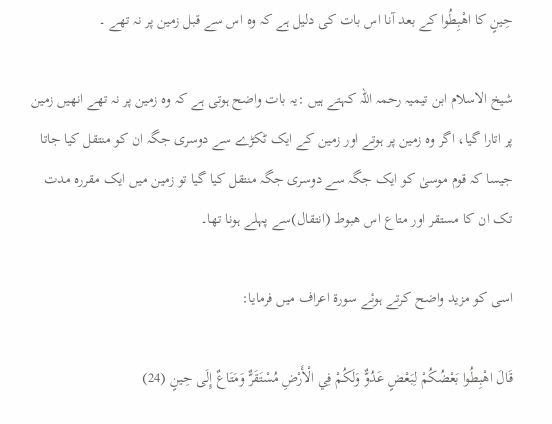حِينٍ کا اهْبِطُوا کے بعد آنا اس بات کی دلیل ہے کہ وہ اس سے قبل زمین پر نہ تھے ۔

شیخ الاسلام ابن تیمیہ رحمہ اللہ کہتے ہیں :یہ بات واضح ہوتی ہے کہ وہ زمین پر نہ تھے انھیں زمین پر اتارا گیا، اگر وہ زمین پر ہوتے اور زمین کے ایک ٹکڑے سے دوسری جگہ ان کو منتقل کیا جاتا جیسا کہ قوم موسیٰ کو ایک جگہ سے دوسری جگہ منتقل کیا گیا تو زمین میں ایک مقررہ مدت تک ان کا مستقر اور متاع اس ھبوط (انتقال)سے پہلے ہونا تھا۔

اسی کو مزید واضح کرتے ہوئے سورۃ اعراف میں فرمایا:

قَالَ اهْبِطُوا بَعْضُكُمْ لِبَعْضٍ عَدُوٌّ وَلَكُمْ فِي الْأَرْضِ مُسْتَقَرٌّ وَمَتَاعٌ إِلَى حِينٍ (24)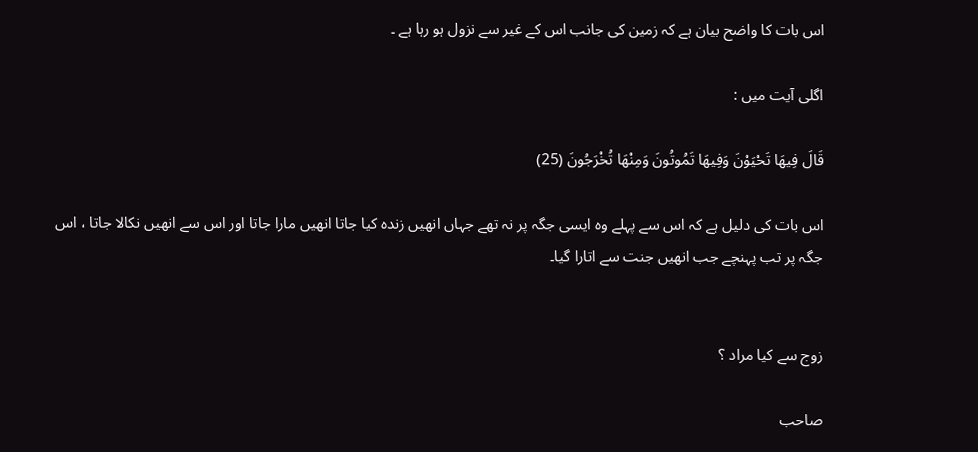اس بات کا واضح بیان ہے کہ زمین کی جانب اس کے غیر سے نزول ہو رہا ہے ۔

اگلی آیت میں :

قَالَ فِيهَا تَحْيَوْنَ وَفِيهَا تَمُوتُونَ وَمِنْهَا تُخْرَجُونَ (25)

اس بات کی دلیل ہے کہ اس سے پہلے وہ ایسی جگہ پر نہ تھے جہاں انھیں زندہ کیا جاتا انھیں مارا جاتا اور اس سے انھیں نکالا جاتا ، اس جگہ پر تب پہنچے جب انھیں جنت سے اتارا گیا۔


زوج سے کیا مراد ؟

صاحب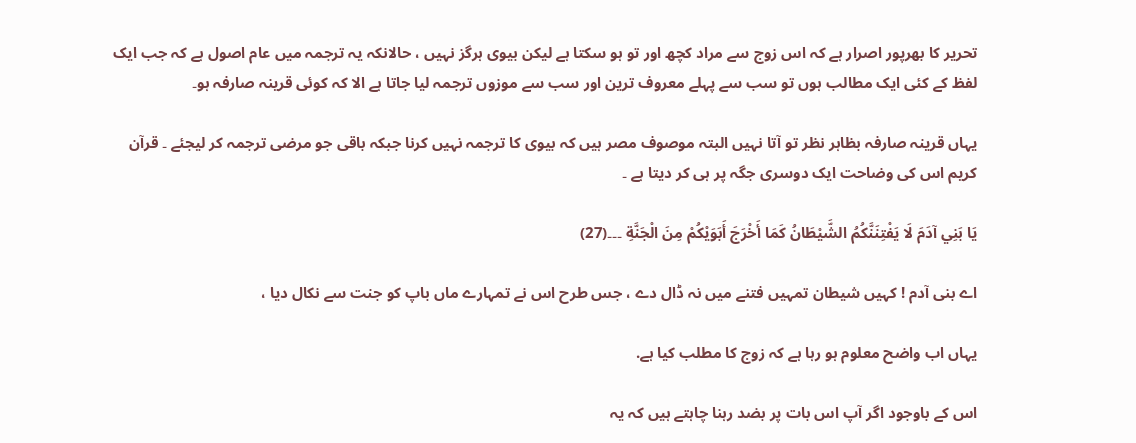تحریر کا بھرپور اصرار ہے کہ اس زوج سے مراد کچھ اور تو ہو سکتا ہے لیکن بیوی ہرگز نہیں ، حالانکہ یہ ترجمہ میں عام اصول ہے کہ جب ایک لفظ کے کئی ایک مطالب ہوں تو سب سے پہلے معروف ترین اور سب سے موزوں ترجمہ لیا جاتا ہے الا کہ کوئی قرینہ صارفہ ہو۔

یہاں قرینہ صارفہ بظاہر نظر تو آتا نہیں البتہ موصوف مصر ہیں کہ بیوی کا ترجمہ نہیں کرنا جبکہ باقی جو مرضی ترجمہ کر لیجئے ۔ قرآن کریم اس کی وضاحت ایک دوسری جگہ پر ہی کر دیتا ہے ۔

يَا بَنِي آدَمَ لَا يَفْتِنَنَّكُمُ الشَّيْطَانُ كَمَا أَخْرَجَ أَبَوَيْكُمْ مِنَ الْجَنَّةِ ۔۔۔(27)

اے بنی آدم ! کہیں شیطان تمہیں فتنے میں نہ ڈال دے ، جس طرح اس نے تمہارے ماں باپ کو جنت سے نکال دیا ،

یہاں اب واضح معلوم ہو رہا ہے کہ زوج کا مطلب کیا ہے.

اس کے باوجود اگر آپ اس بات پر بضد رہنا چاہتے ہیں کہ یہ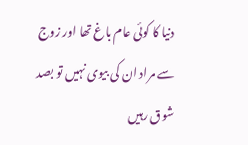دنیا کا کوئی عام باغ تھا اور زوج سے مراد ان کی بیوی نہیں تو بصد شوق رہیں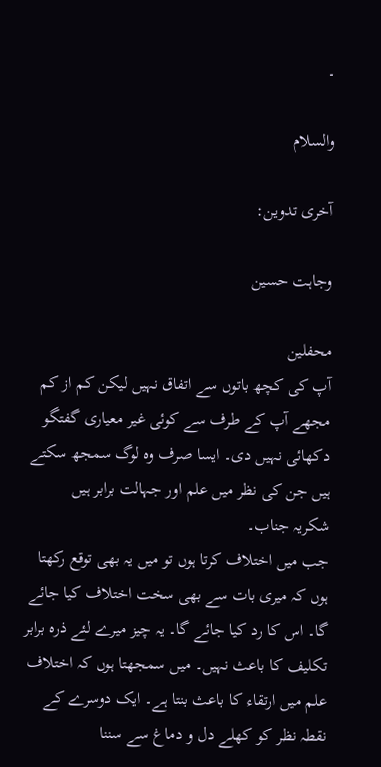۔

والسلام

آخری تدوین:

وجاہت حسین

محفلین
آپ کی کچھ باتوں سے اتفاق نہیں لیکن کم از کم مجھے آپ کے طرف سے کوئی غیر معیاری گفتگو دکھائی نہیں دی۔ ایسا صرف وہ لوگ سمجھ سکتے ہیں جن کی نظر میں علم اور جہالت برابر ہیں
شکریہ جناب۔
جب میں اختلاف کرتا ہوں تو میں یہ بھی توقع رکھتا ہوں کہ میری بات سے بھی سخت اختلاف کیا جائے گا۔ اس کا رد کیا جائے گا۔ یہ چیز میرے لئے ذرہ برابر تکلیف کا باعث نہیں۔ میں سمجھتا ہوں کہ اختلاف علم میں ارتقاء کا باعث بنتا ہے۔ ایک دوسرے کے نقطہ نظر کو کھلے دل و دماغ سے سننا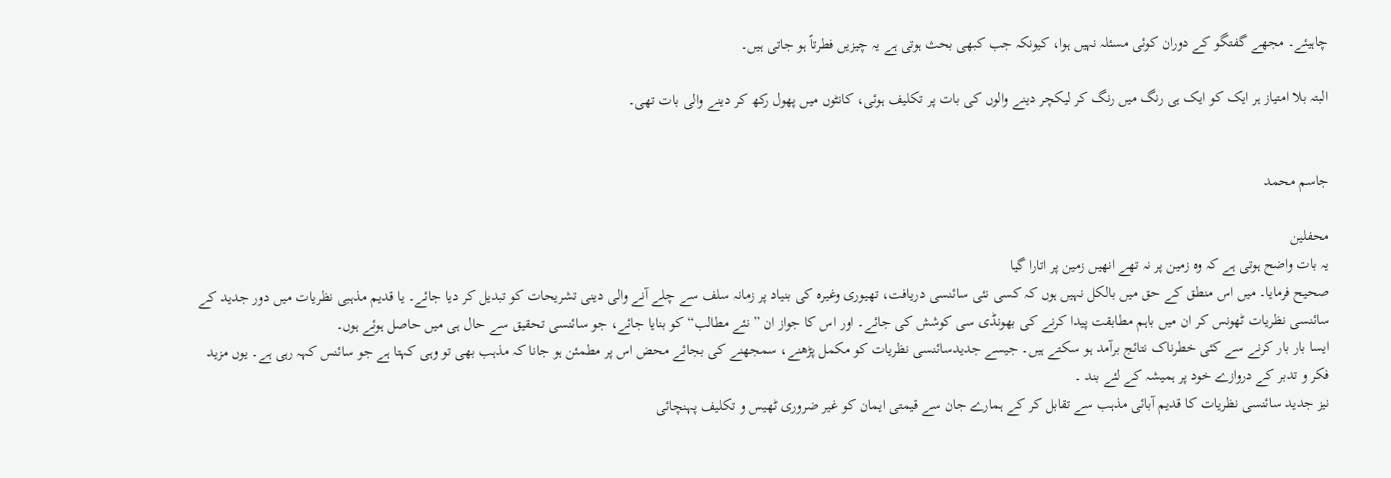چاہیئے۔ مجھے گفتگو کے دوران کوئی مسئلہ نہیں ہوا، کیونکہ جب کبھی بحث ہوتی ہے یہ چیزیں فطرتاً ہو جاتی ہیں۔

البتہ بلا امتیاز ہر ایک کو ایک ہی رنگ میں رنگ کر لیکچر دینے والوں کی بات پر تکلیف ہوئی، کانٹوں میں پھول رکھ کر دینے والی بات تھی۔


جاسم محمد

محفلین
یہ بات واضح ہوتی ہے کہ وہ زمین پر نہ تھے انھیں زمین پر اتارا گیا
صحیح فرمایا۔ میں اس منطق کے حق میں بالکل نہیں ہوں کہ کسی نئی سائنسی دریافت، تھیوری وغیرہ کی بنیاد پر زمانہ سلف سے چلے آنے والی دینی تشریحات کو تبدیل کر دیا جائے۔ یا قدیم مذہبی نظریات میں دور جدید کے سائنسی نظریات ٹھونس کر ان میں باہم مطابقت پیدا کرنے کی بھونڈی سی کوشش کی جائے۔ اور اس کا جواز ان ”نئے مطالب“ کو بنایا جائے، جو سائنسی تحقیق سے حال ہی میں حاصل ہوئے ہوں۔
ایسا بار بار کرنے سے کئی خطرناک نتائج برآمد ہو سکتے ہیں۔ جیسے جدیدسائنسی نظریات کو مکمل پڑھنے، سمجھنے کی بجائے محض اس پر مطمئن ہو جانا کہ مذہب بھی تو وہی کہتا ہے جو سائنس کہہ رہی ہے۔ یوں مزید فکر و تدبر کے دروازے خود پر ہمیشہ کے لئے بند ۔
نیز جدید سائنسی نظریات کا قدیم آبائی مذہب سے تقابل کر کے ہمارے جان سے قیمتی ایمان کو غیر ضروری ٹھیس و تکلیف پہنچائی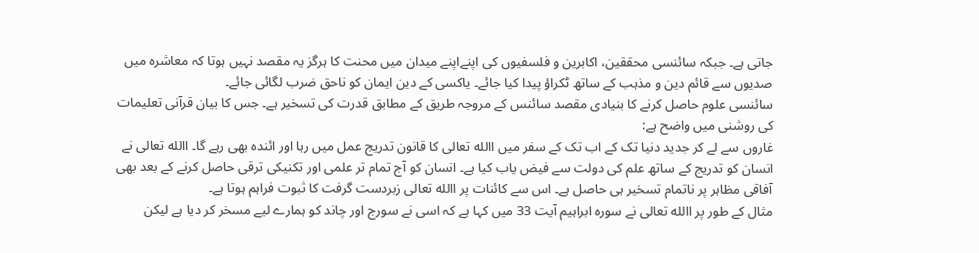جاتی ہے۔ جبکہ سائنسی محققین، اکابرین و فلسفیوں کی اپنےاپنے میدان میں محنت کا ہرگز یہ مقصد نہیں ہوتا کہ معاشرہ میں صدیوں سے قائم دین و مذہب کے ساتھ ٹکراؤ پیدا کیا جائے۔ یاکسی کے دین ایمان کو ناحق ضرب لگائی جائے۔
سائنسی علوم حاصل کرنے کا بنیادی مقصد سائنس کے مروجہ طریق کے مطابق قدرت کی تسخیر ہے۔ جس کا بیان قرآنی تعلیمات کی روشنی میں واضح ہے:
غاروں سے لے کر جدید دنیا تک کے اب تک کے سفر میں االله تعالی کا قانون تدریج عمل میں رہا اور ائندہ بھی رہے گا۔ االله تعالی نے انسان کو تدریج کے ساتھ علم کی دولت سے فیض یاب کیا ہے۔ انسان کو آج تمام تر علمی اور تکنیکی ترقی حاصل کرنے کے بعد بھی آفاقی مظاہر پر ناتمام تسخیر ہی حاصل ہے۔ اس سے کائنات پر االله تعالی زبردست گرفت کا ثبوت فراہم ہوتا ہے۔
مثال کے طور پر االله تعالی نے سورہ ابراہیم آیت 33 میں کہا ہے کہ اسی نے سورج اور چاند کو ہمارے لیے مسخر کر دیا ہے لیکن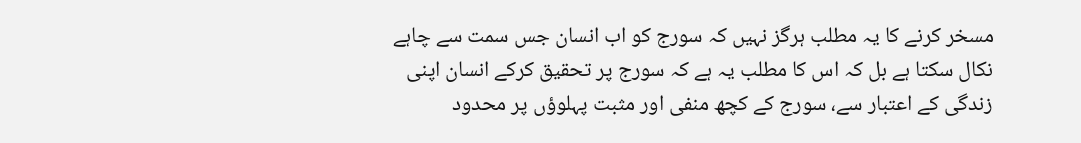مسخر کرنے کا یہ مطلب ہرگز نہیں کہ سورج کو اب انسان جس سمت سے چاہے نکال سکتا ہے بل کہ اس کا مطلب یہ ہے کہ سورج پر تحقیق کرکے انسان اپنی زندگی کے اعتبار سے، سورج کے کچھ منفی اور مثبت پہلوؤں پر محدود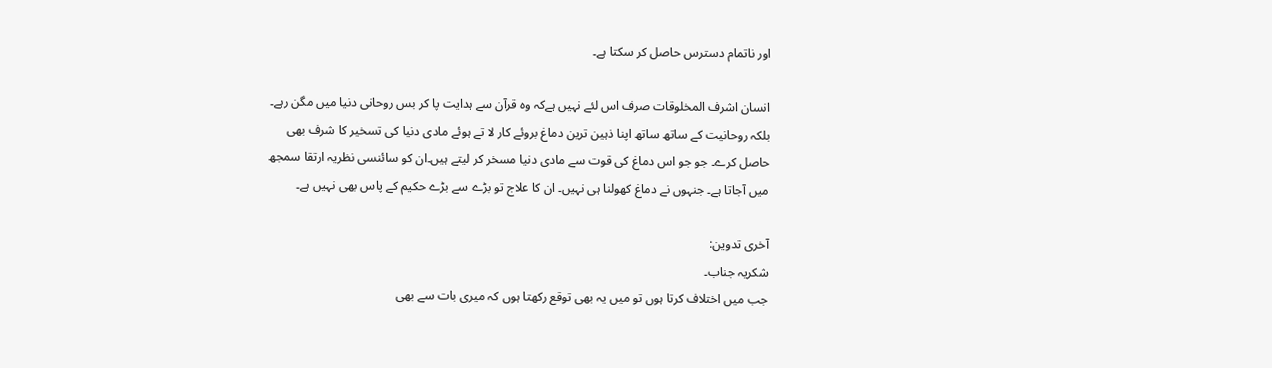اور ناتمام دسترس حاصل کر سکتا ہے۔

انسان اشرف المخلوقات صرف اس لئے نہیں ہےکہ وہ قرآن سے ہدایت پا کر بس روحانی دنیا میں مگن رہے۔ بلکہ روحانیت کے ساتھ ساتھ اپنا ذہین ترین دماغ بروئے کار لا تے ہوئے مادی دنیا کی تسخیر کا شرف بھی حاصل کرے۔ جو جو اس دماغ کی قوت سے مادی دنیا مسخر کر لیتے ہیں۔ان کو سائنسی نظریہ ارتقا سمجھ میں آجاتا ہے۔ جنہوں نے دماغ کھولنا ہی نہیں۔ ان کا علاج تو بڑے سے بڑے حکیم کے پاس بھی نہیں ہے۔

آخری تدوین:
شکریہ جناب۔
جب میں اختلاف کرتا ہوں تو میں یہ بھی توقع رکھتا ہوں کہ میری بات سے بھی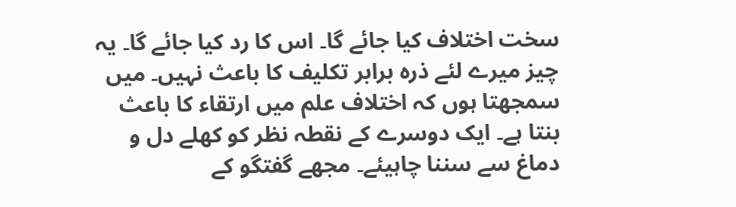سخت اختلاف کیا جائے گا۔ اس کا رد کیا جائے گا۔ یہ چیز میرے لئے ذرہ برابر تکلیف کا باعث نہیں۔ میں سمجھتا ہوں کہ اختلاف علم میں ارتقاء کا باعث بنتا ہے۔ ایک دوسرے کے نقطہ نظر کو کھلے دل و دماغ سے سننا چاہیئے۔ مجھے گفتگو کے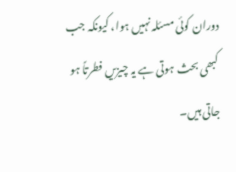دوران کوئی مسئلہ نہیں ہوا، کیونکہ جب کبھی بحث ہوتی ہے یہ چیزیں فطرتاً ہو جاتی ہیں۔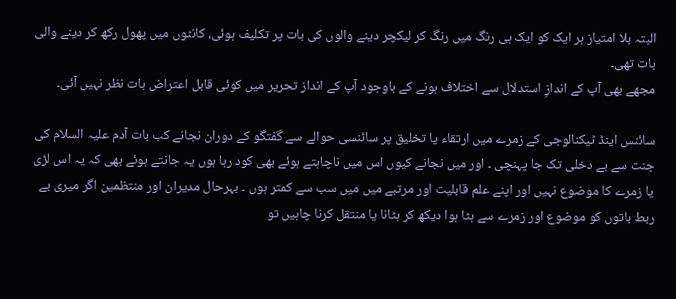البتہ بلا امتیاز ہر ایک کو ایک ہی رنگ میں رنگ کر لیکچر دینے والوں کی بات پر تکلیف ہوئی، کانٹوں میں پھول رکھ کر دینے والی بات تھی۔
مجھے بھی آپ کے اندازِ استدلال سے اختلاف ہونے کے باوجود آپ کے انداز تحریر میں کوئی قابل اعتراض بات نظر نہیں آئی۔

سائنس اینڈ ٹیکنالوجی کے زمرے میں ارتقاء یا تخلیق پر سائنسی حوالے سے گفتگو کے دوران نجانے کب بات آدم علیہ السلام کی جنت سے بے دخلی تک جا پہنچی ۔ اور میں نجانے کیوں اس میں ناچاہتے ہوئے بھی کود رہا ہوں یہ جانتے ہوئے بھی کہ یہ اس لڑی یا زمرے کا موضوع نہیں اور اپنے علم قابلیت اور مرتبے میں میں سب سے کمتر ہوں ۔ بہرحال مدیران اور منتظمین اگر میری بے ربط باتوں کو موضوع اور زمرے سے ہٹا ہوا دیکھ کر ہٹانا یا منتقل کرنا چاہیں تو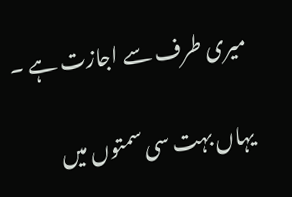میری طرف سے اجازت ہے ۔

یہاں بہت سی سمتوں میں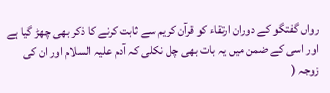رواں گفتگو کے دوران ارتقاء کو قرآن کریم سے ثابت کرنے کا ذکر بھی چھڑ گیا ہے اور اسی کے ضمن میں یہ بات بھی چل نکلی کہ آدم علیہ السلام اور ان کی زوجہ (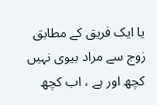یا ایک فریق کے مطابق زوج سے مراد بیوی نہیں کچھ اور ہے ، اب کچھ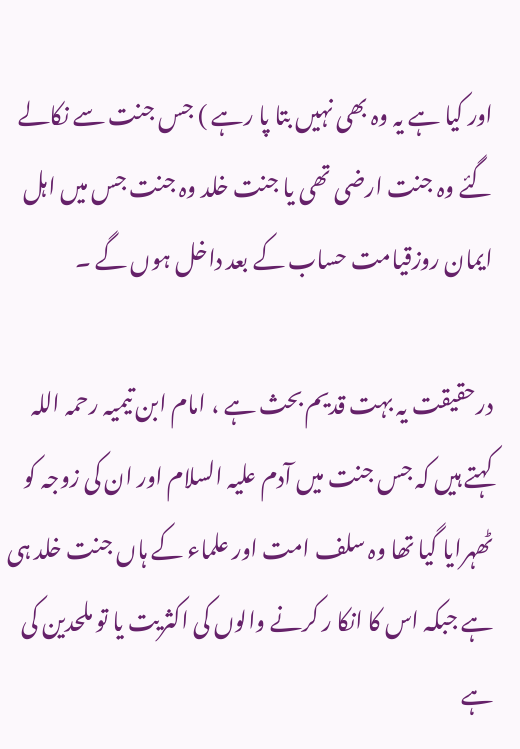اور کیا ہے یہ وہ بھی نہیں بتا پا رہے ) جس جنت سے نکالے گئے وہ جنت ارضی تھی یا جنت خلد وہ جنت جس میں اہل ایمان روزقیامت حساب کے بعد داخل ہوں گے ۔

درحقیقت یہ بہت قدیم بحث ہے ، امام ابن تیمیہ رحمہ اللہ کہتے ہیں کہ جس جنت میں آدم علیہ السلام اور ان کی زوجہ کو ٹھہرایا گیا تھا وہ سلف امت اور علماء کے ہاں جنت خلد ہی ہے جبکہ اس کا انکا ر کرنے والوں کی اکثریت یا تو ملحدین کی ہے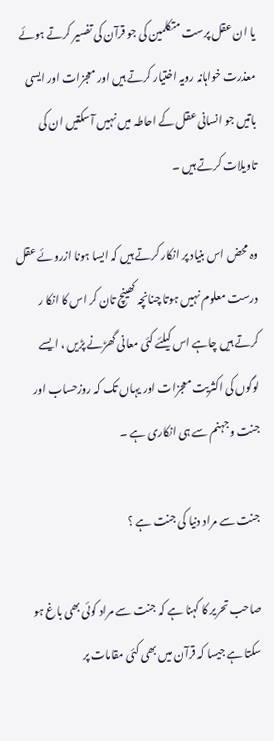یا ان عقل پرست متکلمین کی جو قرآن کی تفسیر کرتے ہوئے معذرت خواہانہ رویہ اختیار کرتے ہیں اور معجزات اور ایسی باتیں جو انسانی عقل کے احاطہ میں نہیں آ سکتیں ان کی تاویلات کرتے ہیں ۔

وہ محض اس بنیاد پر انکار کرتے ہیں کہ ایسا ہونا ازروئے عقل درست معلوم نہیں ہوتا چنانچہ کھینچ تان کر اس کا انکا ر کرتے ہیں چاہے اس کیلئے کئی معانی گھڑنے پڑیں ، ایسے لوگوں کی اکثریت معجزات اور یہاں تک کہ روزحساب اور جنت وجہنم سے ہی انکاری ہے ۔

جنت سے مراد دنیا کی جنت ہے ؟

صاحب تحریر کا کہنا ہے کہ جنت سے مراد کوئی بھی باغ ہو سکتا ہے جیسا کہ قرآن میں بھی کئی مقامات پر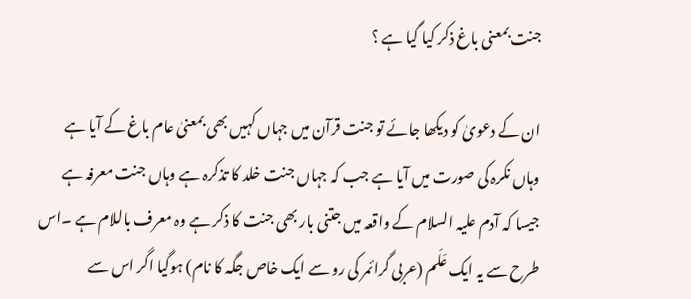جنت بمعنی باغ ذکر کیا گیا ہے ؟

ان کے دعویٰ کو دیکھا جائے تو جنت قرآن میں جہاں کہیں بھی بمعنیٰ عام باغ کے آیا ہے وہاں نکرہ کی صورت میں آیا ہے جب کہ جہاں جنت خلد کا تذکرہ ہے وہاں جنت معرفہ ہے جیسا کہ آدم علیہ السلام کے واقعہ میں جتنی بار بھی جنت کا ذکر ہے وہ معرف باللام ہے ۔اس طرح سے یہ ایک عَلَم (عربی گرائمر کی رو سے ایک خاص جگہ کا نام) ہوگیا اگر اس سے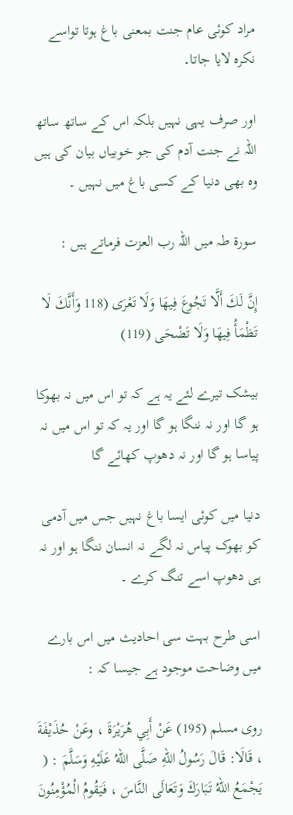مراد کوئی عام جنت بمعنی باغ ہوتا تواسے نکرہ لایا جاتا۔

اور صرف یہی نہیں بلکہ اس کے ساتھ ساتھ اللہ نے جنت آدم کی جو خوبیاں بیان کی ہیں وہ بھی دنیا کے کسی باغ میں نہیں ۔

سورۃ طہ میں اللہ رب العزت فرماتے ہیں :

إِنَّ لَكَ أَلَّا تَجُوعَ فِيهَا وَلَا تَعْرَى (118 وَأَنَّكَ لَا تَظْمَأُ فِيهَا وَلَا تَضْحَى (119)

بیشک تیرے لئے یہ ہے کہ تو اس میں نہ بھوکا ہو گا اور نہ ننگا ہو گا اور یہ کہ تو اس میں نہ پیاسا ہو گا اور نہ دھوپ کھائے گا

دنیا میں کوئی ایسا باغ نہیں جس میں آدمی کو بھوک پیاس نہ لگے نہ انسان ننگا ہو اور نہ ہی دھوپ اسے تنگ کرے ۔

اسی طرح بہت سی احادیث میں اس بارے میں وضاحت موجود ہے جیسا کہ :

روى مسلم (195) عَنْ أَبِي هُرَيْرَةَ ، وعَنْ حُذَيْفَةَ ، قَالَا: قَالَ رَسُولُ اللهِ صَلَّى اللهُ عَلَيْهِ وَسَلَّمَ : ( يَجْمَعُ اللهُ تَبَارَكَ وَتَعَالَى النَّاسَ ، فَيَقُومُ الْمُؤْمِنُونَ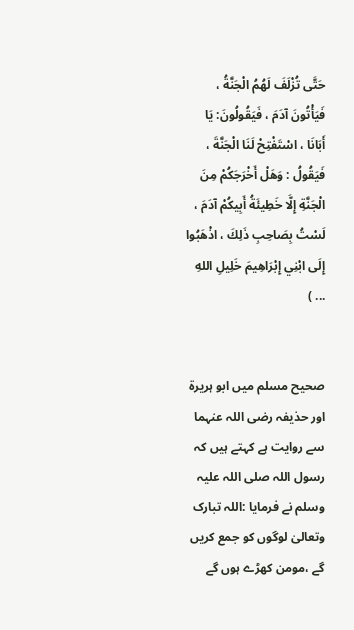حَتَّى تُزْلَفَ لَهُمُ الْجَنَّةُ ، فَيَأْتُونَ آدَمَ ، فَيَقُولُونَ: يَا أَبَانَا ، اسْتَفْتِحْ لَنَا الْجَنَّةَ ، فَيَقُولُ : وَهَلْ أَخْرَجَكُمْ مِنَ الْجَنَّةِ إِلَّا خَطِيئَةُ أَبِيكُمْ آدَمَ ، لَسْتُ بِصَاحِبِ ذَلِكَ ، اذْهَبُوا إِلَى ابْنِي إِبْرَاهِيمَ خَلِيلِ اللهِ ... )


صحیح مسلم میں ابو ہریرۃ اور حذیفہ رضی اللہ عنہما سے روایت ہے کہتے ہیں کہ رسول اللہ صلی اللہ علیہ وسلم نے فرمایا :اللہ تبارک وتعالیٰ لوگوں کو جمع کریں گے ،مومن کھڑے ہوں گے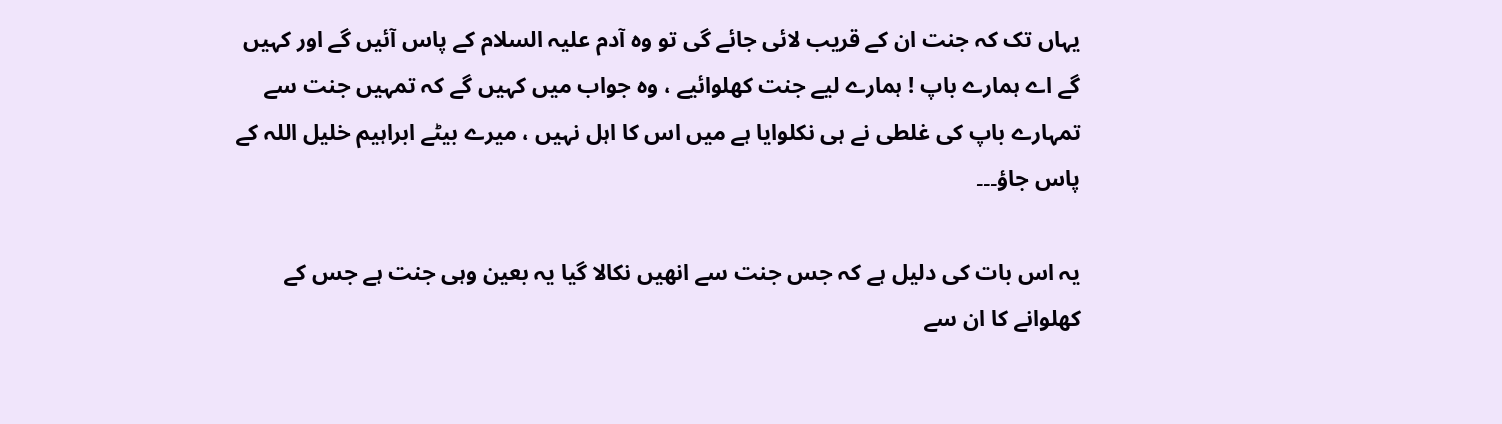یہاں تک کہ جنت ان کے قریب لائی جائے گی تو وہ آدم علیہ السلام کے پاس آئیں گے اور کہیں گے اے ہمارے باپ ! ہمارے لیے جنت کھلوائیے ، وہ جواب میں کہیں گے کہ تمہیں جنت سے تمہارے باپ کی غلطی نے ہی نکلوایا ہے میں اس کا اہل نہیں ، میرے بیٹے ابراہیم خلیل اللہ کے پاس جاؤ۔۔۔

یہ اس بات کی دلیل ہے کہ جس جنت سے انھیں نکالا گیا یہ بعین وہی جنت ہے جس کے کھلوانے کا ان سے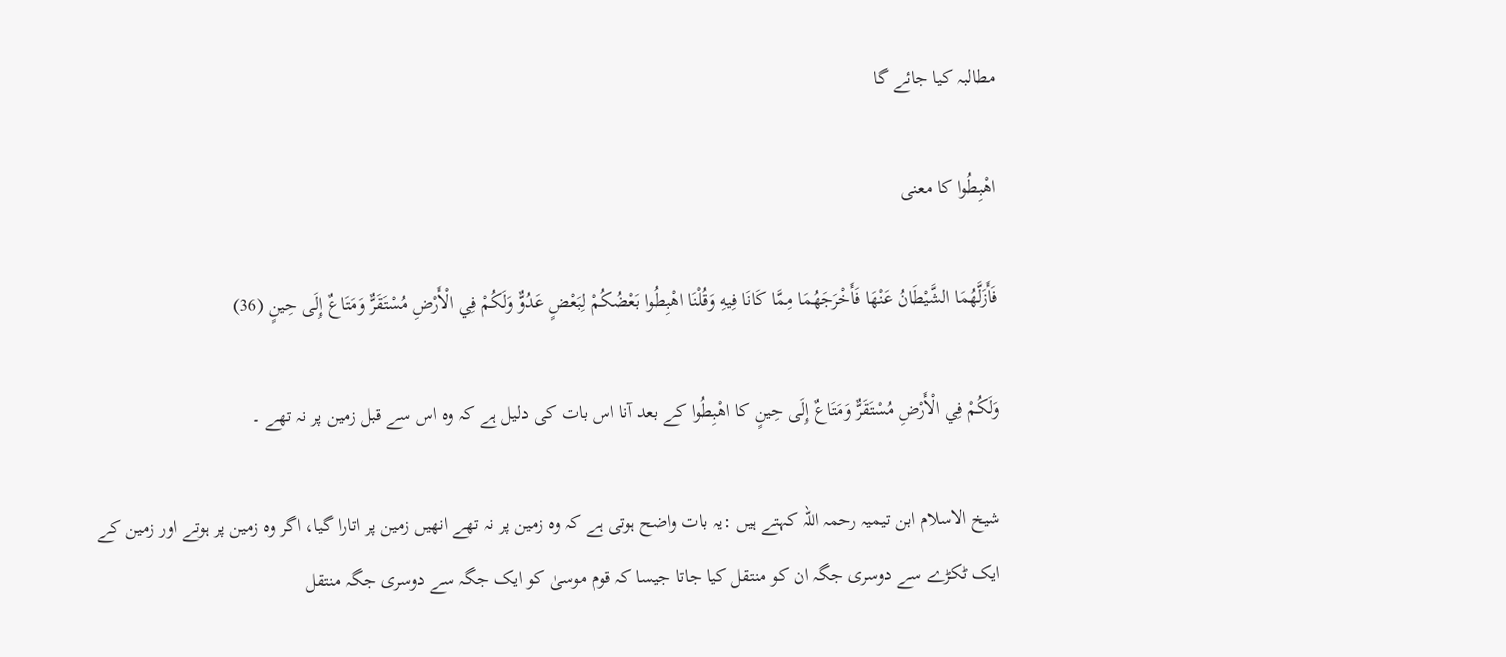مطالبہ کیا جائے گا

اهْبِطُوا کا معنی

فَأَزَلَّهُمَا الشَّيْطَانُ عَنْهَا فَأَخْرَجَهُمَا مِمَّا كَانَا فِيهِ وَقُلْنَا اهْبِطُوا بَعْضُكُمْ لِبَعْضٍ عَدُوٌّ وَلَكُمْ فِي الْأَرْضِ مُسْتَقَرٌّ وَمَتَاعٌ إِلَى حِينٍ (36)

وَلَكُمْ فِي الْأَرْضِ مُسْتَقَرٌّ وَمَتَاعٌ إِلَى حِينٍ کا اهْبِطُوا کے بعد آنا اس بات کی دلیل ہے کہ وہ اس سے قبل زمین پر نہ تھے ۔

شیخ الاسلام ابن تیمیہ رحمہ اللہ کہتے ہیں :یہ بات واضح ہوتی ہے کہ وہ زمین پر نہ تھے انھیں زمین پر اتارا گیا، اگر وہ زمین پر ہوتے اور زمین کے ایک ٹکڑے سے دوسری جگہ ان کو منتقل کیا جاتا جیسا کہ قوم موسیٰ کو ایک جگہ سے دوسری جگہ منتقل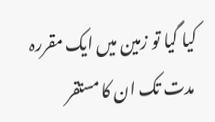کیا گیا تو زمین میں ایک مقررہ مدت تک ان کا مستقر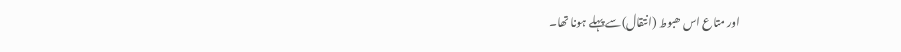اور متاع اس ھبوط (انتقال)سے پہلے ہونا تھا۔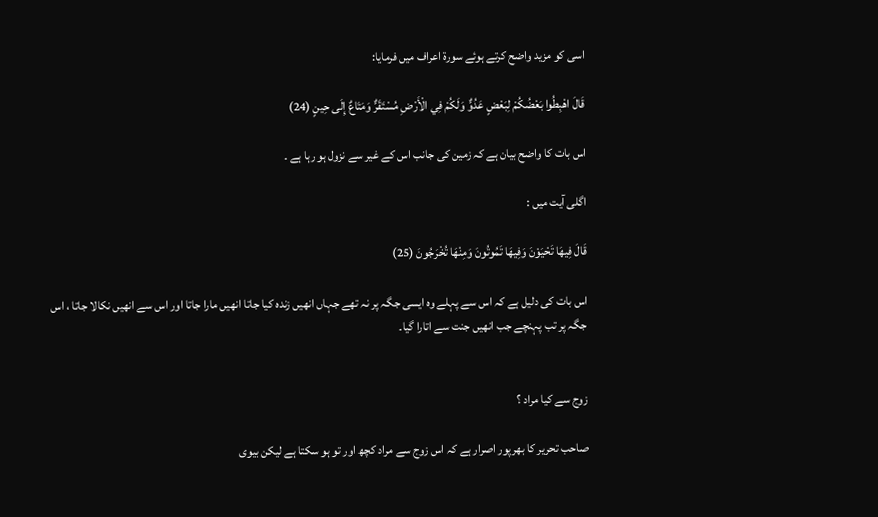اسی کو مزید واضح کرتے ہوئے سورۃ اعراف میں فرمایا:

قَالَ اهْبِطُوا بَعْضُكُمْ لِبَعْضٍ عَدُوٌّ وَلَكُمْ فِي الْأَرْضِ مُسْتَقَرٌّ وَمَتَاعٌ إِلَى حِينٍ (24)

اس بات کا واضح بیان ہے کہ زمین کی جانب اس کے غیر سے نزول ہو رہا ہے ۔

اگلی آیت میں :

قَالَ فِيهَا تَحْيَوْنَ وَفِيهَا تَمُوتُونَ وَمِنْهَا تُخْرَجُونَ (25)

اس بات کی دلیل ہے کہ اس سے پہلے وہ ایسی جگہ پر نہ تھے جہاں انھیں زندہ کیا جاتا انھیں مارا جاتا اور اس سے انھیں نکالا جاتا ، اس جگہ پر تب پہنچے جب انھیں جنت سے اتارا گیا۔


زوج سے کیا مراد ؟

صاحب تحریر کا بھرپور اصرار ہے کہ اس زوج سے مراد کچھ اور تو ہو سکتا ہے لیکن بیوی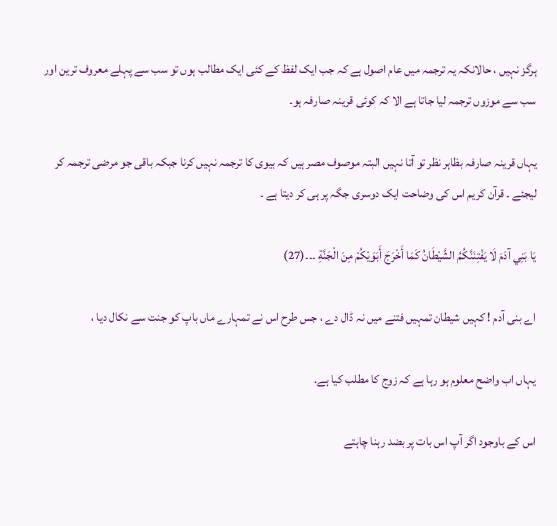ہرگز نہیں ، حالانکہ یہ ترجمہ میں عام اصول ہے کہ جب ایک لفظ کے کئی ایک مطالب ہوں تو سب سے پہلے معروف ترین اور سب سے موزوں ترجمہ لیا جاتا ہے الا کہ کوئی قرینہ صارفہ ہو۔

یہاں قرینہ صارفہ بظاہر نظر تو آتا نہیں البتہ موصوف مصر ہیں کہ بیوی کا ترجمہ نہیں کرنا جبکہ باقی جو مرضی ترجمہ کر لیجئے ۔ قرآن کریم اس کی وضاحت ایک دوسری جگہ پر ہی کر دیتا ہے ۔

يَا بَنِي آدَمَ لَا يَفْتِنَنَّكُمُ الشَّيْطَانُ كَمَا أَخْرَجَ أَبَوَيْكُمْ مِنَ الْجَنَّةِ ۔۔۔(27)

اے بنی آدم ! کہیں شیطان تمہیں فتنے میں نہ ڈال دے ، جس طرح اس نے تمہارے ماں باپ کو جنت سے نکال دیا ،

یہاں اب واضح معلوم ہو رہا ہے کہ زوج کا مطلب کیا ہے.

اس کے باوجود اگر آپ اس بات پر بضد رہنا چاہتے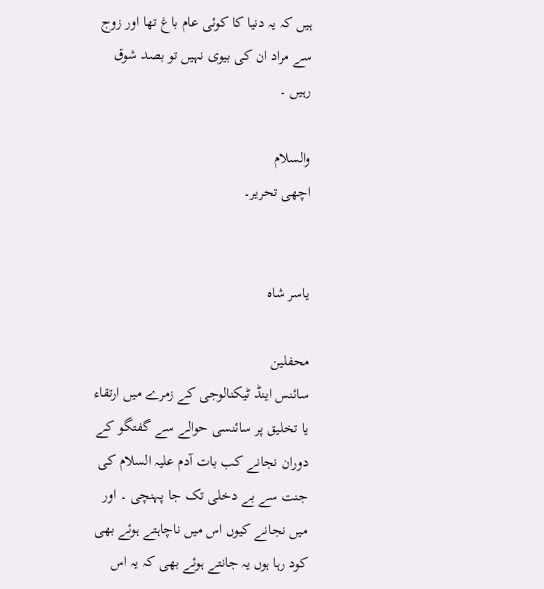ہیں کہ یہ دنیا کا کوئی عام باغ تھا اور زوج سے مراد ان کی بیوی نہیں تو بصد شوق رہیں ۔

والسلام
اچھی تحریر۔


یاسر شاہ

محفلین
سائنس اینڈ ٹیکنالوجی کے زمرے میں ارتقاء یا تخلیق پر سائنسی حوالے سے گفتگو کے دوران نجانے کب بات آدم علیہ السلام کی جنت سے بے دخلی تک جا پہنچی ۔ اور میں نجانے کیوں اس میں ناچاہتے ہوئے بھی کود رہا ہوں یہ جانتے ہوئے بھی کہ یہ اس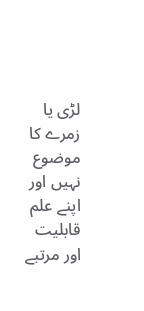لڑی یا زمرے کا موضوع نہیں اور اپنے علم قابلیت اور مرتبے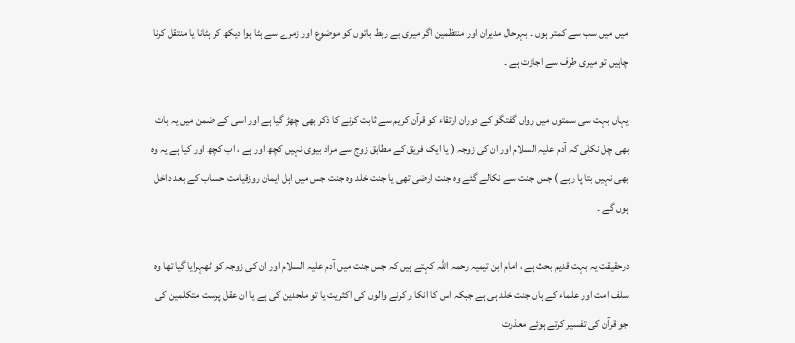میں میں سب سے کمتر ہوں ۔ بہرحال مدیران اور منتظمین اگر میری بے ربط باتوں کو موضوع اور زمرے سے ہٹا ہوا دیکھ کر ہٹانا یا منتقل کرنا چاہیں تو میری طرف سے اجازت ہے ۔

یہاں بہت سی سمتوں میں رواں گفتگو کے دوران ارتقاء کو قرآن کریم سے ثابت کرنے کا ذکر بھی چھڑ گیا ہے اور اسی کے ضمن میں یہ بات بھی چل نکلی کہ آدم علیہ السلام اور ان کی زوجہ ( یا ایک فریق کے مطابق زوج سے مراد بیوی نہیں کچھ اور ہے ، اب کچھ اور کیا ہے یہ وہ بھی نہیں بتا پا رہے ) جس جنت سے نکالے گئے وہ جنت ارضی تھی یا جنت خلد وہ جنت جس میں اہل ایمان روزقیامت حساب کے بعد داخل ہوں گے ۔

درحقیقت یہ بہت قدیم بحث ہے ، امام ابن تیمیہ رحمہ اللہ کہتے ہیں کہ جس جنت میں آدم علیہ السلام اور ان کی زوجہ کو ٹھہرایا گیا تھا وہ سلف امت اور علماء کے ہاں جنت خلد ہی ہے جبکہ اس کا انکا ر کرنے والوں کی اکثریت یا تو ملحدین کی ہے یا ان عقل پرست متکلمین کی جو قرآن کی تفسیر کرتے ہوئے معذرت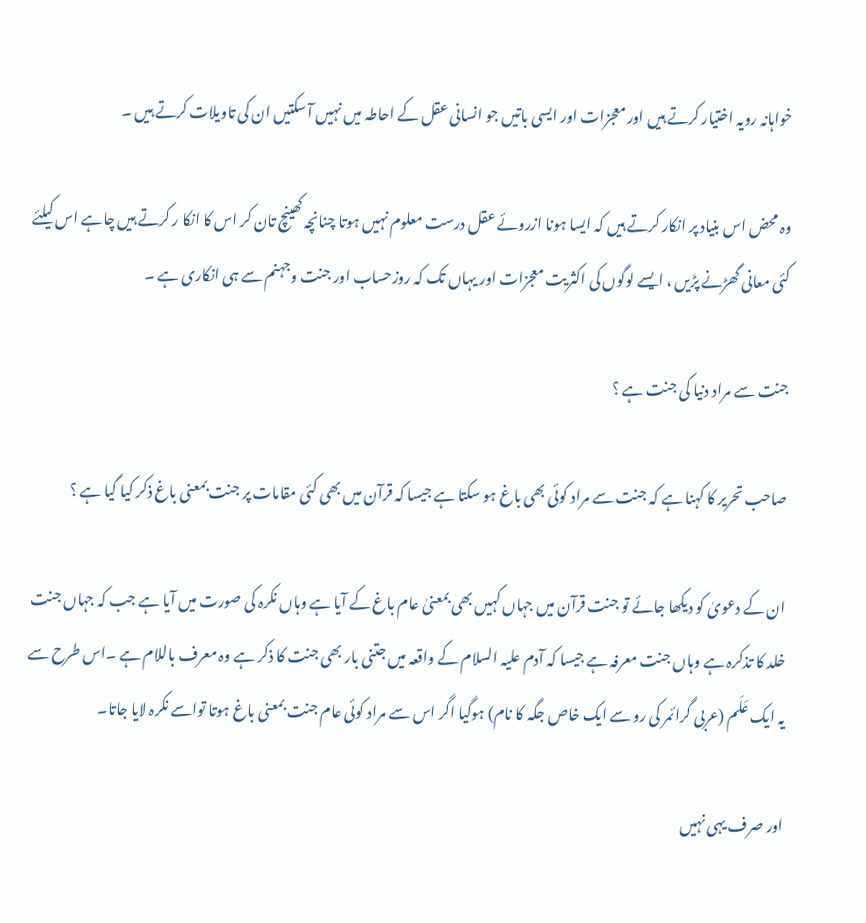خواہانہ رویہ اختیار کرتے ہیں اور معجزات اور ایسی باتیں جو انسانی عقل کے احاطہ میں نہیں آ سکتیں ان کی تاویلات کرتے ہیں ۔

وہ محض اس بنیاد پر انکار کرتے ہیں کہ ایسا ہونا ازروئے عقل درست معلوم نہیں ہوتا چنانچہ کھینچ تان کر اس کا انکا ر کرتے ہیں چاہے اس کیلئے کئی معانی گھڑنے پڑیں ، ایسے لوگوں کی اکثریت معجزات اور یہاں تک کہ روزحساب اور جنت وجہنم سے ہی انکاری ہے ۔

جنت سے مراد دنیا کی جنت ہے ؟

صاحب تحریر کا کہنا ہے کہ جنت سے مراد کوئی بھی باغ ہو سکتا ہے جیسا کہ قرآن میں بھی کئی مقامات پر جنت بمعنی باغ ذکر کیا گیا ہے ؟

ان کے دعویٰ کو دیکھا جائے تو جنت قرآن میں جہاں کہیں بھی بمعنیٰ عام باغ کے آیا ہے وہاں نکرہ کی صورت میں آیا ہے جب کہ جہاں جنت خلد کا تذکرہ ہے وہاں جنت معرفہ ہے جیسا کہ آدم علیہ السلام کے واقعہ میں جتنی بار بھی جنت کا ذکر ہے وہ معرف باللام ہے ۔اس طرح سے یہ ایک عَلَم (عربی گرائمر کی رو سے ایک خاص جگہ کا نام) ہوگیا اگر اس سے مراد کوئی عام جنت بمعنی باغ ہوتا تواسے نکرہ لایا جاتا۔

اور صرف یہی نہیں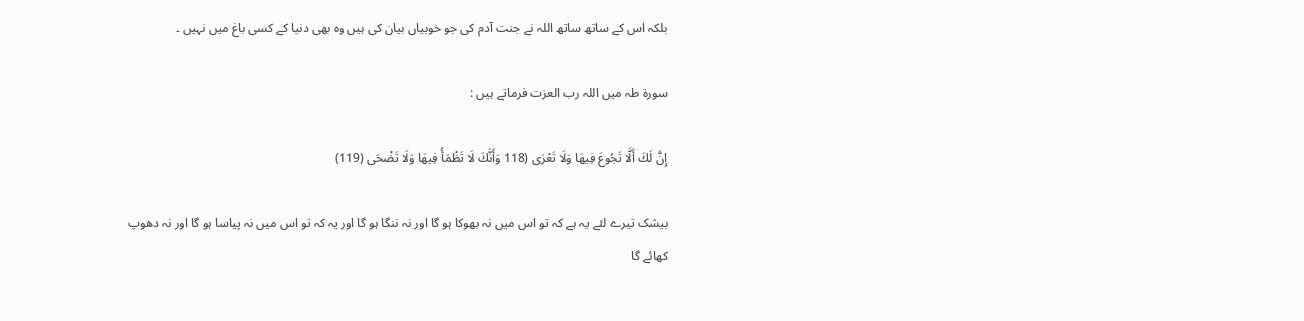بلکہ اس کے ساتھ ساتھ اللہ نے جنت آدم کی جو خوبیاں بیان کی ہیں وہ بھی دنیا کے کسی باغ میں نہیں ۔

سورۃ طہ میں اللہ رب العزت فرماتے ہیں :

إِنَّ لَكَ أَلَّا تَجُوعَ فِيهَا وَلَا تَعْرَى (118 وَأَنَّكَ لَا تَظْمَأُ فِيهَا وَلَا تَضْحَى (119)

بیشک تیرے لئے یہ ہے کہ تو اس میں نہ بھوکا ہو گا اور نہ ننگا ہو گا اور یہ کہ تو اس میں نہ پیاسا ہو گا اور نہ دھوپ کھائے گا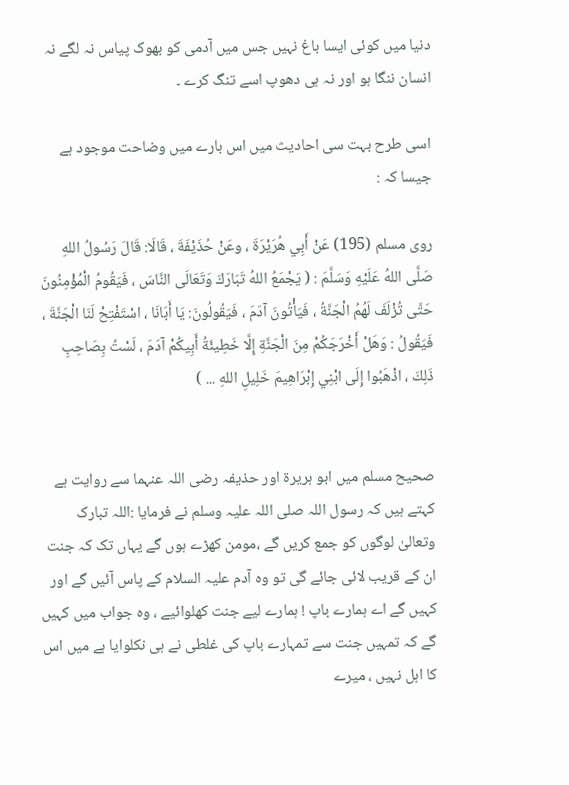دنیا میں کوئی ایسا باغ نہیں جس میں آدمی کو بھوک پیاس نہ لگے نہ انسان ننگا ہو اور نہ ہی دھوپ اسے تنگ کرے ۔

اسی طرح بہت سی احادیث میں اس بارے میں وضاحت موجود ہے جیسا کہ :

روى مسلم (195) عَنْ أَبِي هُرَيْرَةَ ، وعَنْ حُذَيْفَةَ ، قَالَا: قَالَ رَسُولُ اللهِ صَلَّى اللهُ عَلَيْهِ وَسَلَّمَ : ( يَجْمَعُ اللهُ تَبَارَكَ وَتَعَالَى النَّاسَ ، فَيَقُومُ الْمُؤْمِنُونَ حَتَّى تُزْلَفَ لَهُمُ الْجَنَّةُ ، فَيَأْتُونَ آدَمَ ، فَيَقُولُونَ: يَا أَبَانَا ، اسْتَفْتِحْ لَنَا الْجَنَّةَ ، فَيَقُولُ : وَهَلْ أَخْرَجَكُمْ مِنَ الْجَنَّةِ إِلَّا خَطِيئَةُ أَبِيكُمْ آدَمَ ، لَسْتُ بِصَاحِبِ ذَلِكَ ، اذْهَبُوا إِلَى ابْنِي إِبْرَاهِيمَ خَلِيلِ اللهِ ... )


صحیح مسلم میں ابو ہریرۃ اور حذیفہ رضی اللہ عنہما سے روایت ہے کہتے ہیں کہ رسول اللہ صلی اللہ علیہ وسلم نے فرمایا :اللہ تبارک وتعالیٰ لوگوں کو جمع کریں گے ،مومن کھڑے ہوں گے یہاں تک کہ جنت ان کے قریب لائی جائے گی تو وہ آدم علیہ السلام کے پاس آئیں گے اور کہیں گے اے ہمارے باپ ! ہمارے لیے جنت کھلوائیے ، وہ جواب میں کہیں گے کہ تمہیں جنت سے تمہارے باپ کی غلطی نے ہی نکلوایا ہے میں اس کا اہل نہیں ، میرے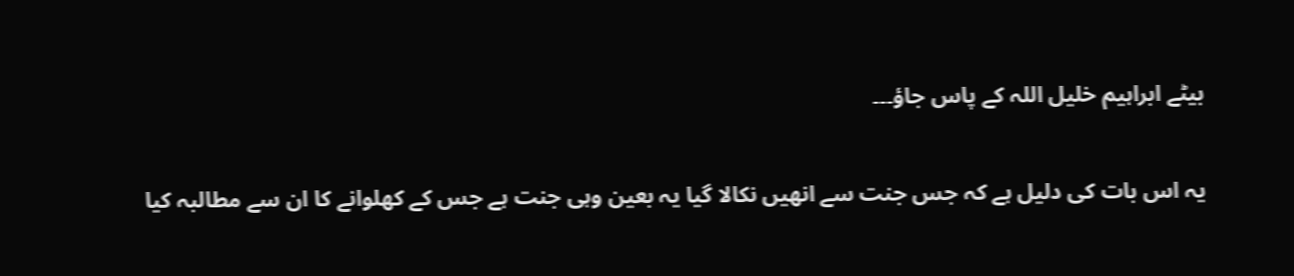بیٹے ابراہیم خلیل اللہ کے پاس جاؤ۔۔۔

یہ اس بات کی دلیل ہے کہ جس جنت سے انھیں نکالا گیا یہ بعین وہی جنت ہے جس کے کھلوانے کا ان سے مطالبہ کیا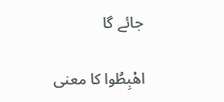جائے گا

اهْبِطُوا کا معنی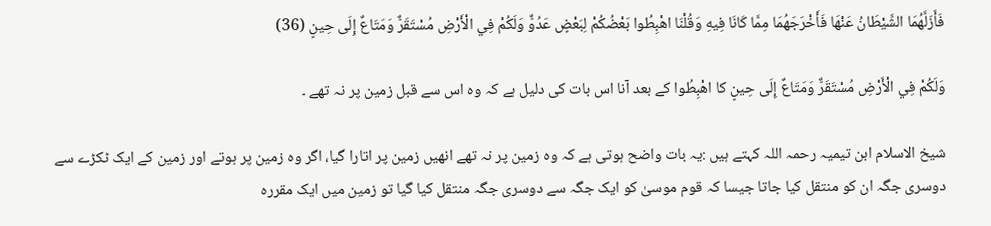فَأَزَلَّهُمَا الشَّيْطَانُ عَنْهَا فَأَخْرَجَهُمَا مِمَّا كَانَا فِيهِ وَقُلْنَا اهْبِطُوا بَعْضُكُمْ لِبَعْضٍ عَدُوٌّ وَلَكُمْ فِي الْأَرْضِ مُسْتَقَرٌّ وَمَتَاعٌ إِلَى حِينٍ (36)

وَلَكُمْ فِي الْأَرْضِ مُسْتَقَرٌّ وَمَتَاعٌ إِلَى حِينٍ کا اهْبِطُوا کے بعد آنا اس بات کی دلیل ہے کہ وہ اس سے قبل زمین پر نہ تھے ۔

شیخ الاسلام ابن تیمیہ رحمہ اللہ کہتے ہیں :یہ بات واضح ہوتی ہے کہ وہ زمین پر نہ تھے انھیں زمین پر اتارا گیا، اگر وہ زمین پر ہوتے اور زمین کے ایک ٹکڑے سے دوسری جگہ ان کو منتقل کیا جاتا جیسا کہ قوم موسیٰ کو ایک جگہ سے دوسری جگہ منتقل کیا گیا تو زمین میں ایک مقررہ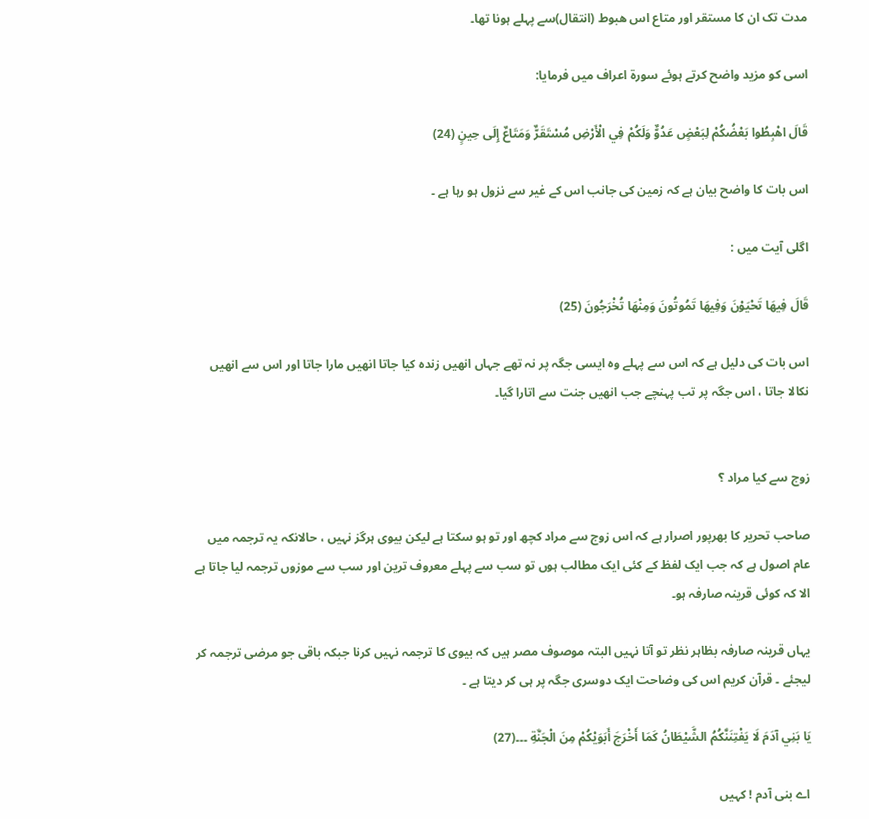مدت تک ان کا مستقر اور متاع اس ھبوط (انتقال)سے پہلے ہونا تھا۔

اسی کو مزید واضح کرتے ہوئے سورۃ اعراف میں فرمایا:

قَالَ اهْبِطُوا بَعْضُكُمْ لِبَعْضٍ عَدُوٌّ وَلَكُمْ فِي الْأَرْضِ مُسْتَقَرٌّ وَمَتَاعٌ إِلَى حِينٍ (24)

اس بات کا واضح بیان ہے کہ زمین کی جانب اس کے غیر سے نزول ہو رہا ہے ۔

اگلی آیت میں :

قَالَ فِيهَا تَحْيَوْنَ وَفِيهَا تَمُوتُونَ وَمِنْهَا تُخْرَجُونَ (25)

اس بات کی دلیل ہے کہ اس سے پہلے وہ ایسی جگہ پر نہ تھے جہاں انھیں زندہ کیا جاتا انھیں مارا جاتا اور اس سے انھیں نکالا جاتا ، اس جگہ پر تب پہنچے جب انھیں جنت سے اتارا گیا۔


زوج سے کیا مراد ؟

صاحب تحریر کا بھرپور اصرار ہے کہ اس زوج سے مراد کچھ اور تو ہو سکتا ہے لیکن بیوی ہرگز نہیں ، حالانکہ یہ ترجمہ میں عام اصول ہے کہ جب ایک لفظ کے کئی ایک مطالب ہوں تو سب سے پہلے معروف ترین اور سب سے موزوں ترجمہ لیا جاتا ہے الا کہ کوئی قرینہ صارفہ ہو۔

یہاں قرینہ صارفہ بظاہر نظر تو آتا نہیں البتہ موصوف مصر ہیں کہ بیوی کا ترجمہ نہیں کرنا جبکہ باقی جو مرضی ترجمہ کر لیجئے ۔ قرآن کریم اس کی وضاحت ایک دوسری جگہ پر ہی کر دیتا ہے ۔

يَا بَنِي آدَمَ لَا يَفْتِنَنَّكُمُ الشَّيْطَانُ كَمَا أَخْرَجَ أَبَوَيْكُمْ مِنَ الْجَنَّةِ ۔۔۔(27)

اے بنی آدم ! کہیں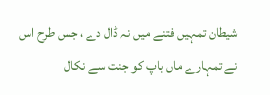شیطان تمہیں فتنے میں نہ ڈال دے ، جس طرح اس نے تمہارے ماں باپ کو جنت سے نکال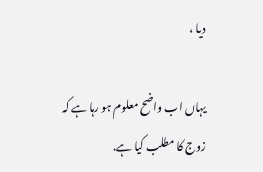دیا ،

یہاں اب واضح معلوم ہو رہا ہے کہ زوج کا مطلب کیا ہے.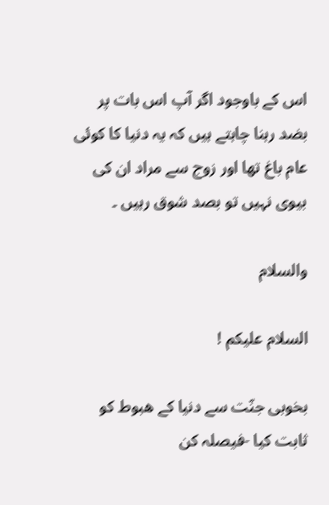اس کے باوجود اگر آپ اس بات پر بضد رہنا چاہتے ہیں کہ یہ دنیا کا کوئی عام باغ تھا اور زوج سے مراد ان کی بیوی نہیں تو بصد شوق رہیں ۔

والسلام

السلام علیکم !

بخوبی جنّت سے دنیا کے ھبوط کو ثابت کیا -فیصلہ کن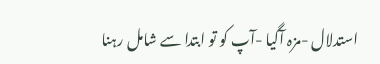استدلال -مزہ آگیا -آپ کو تو ابتدا سے شامل رہنا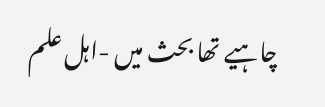چاہیے تھا بحث میں -اہل علم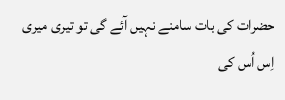حضرات کی بات سامنے نہیں آئے گی تو تیری میری اِس اُس کی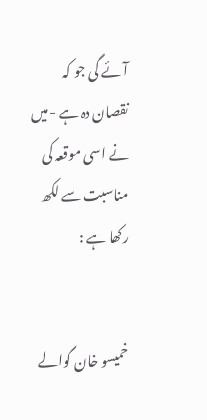آئے گی جو کہ نقصان دہ ہے -میں نے اسی موقعہ کی مناسبت سے لکھ رکھا ہے :


خمیسو خان گوالے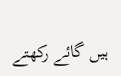ہیں گائے رکھتے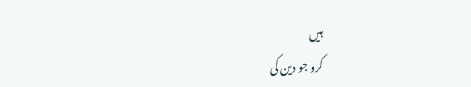ہیں
کرو جو دین کی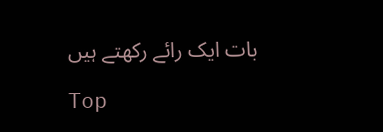بات ایک رائے رکھتے ہیں

Top